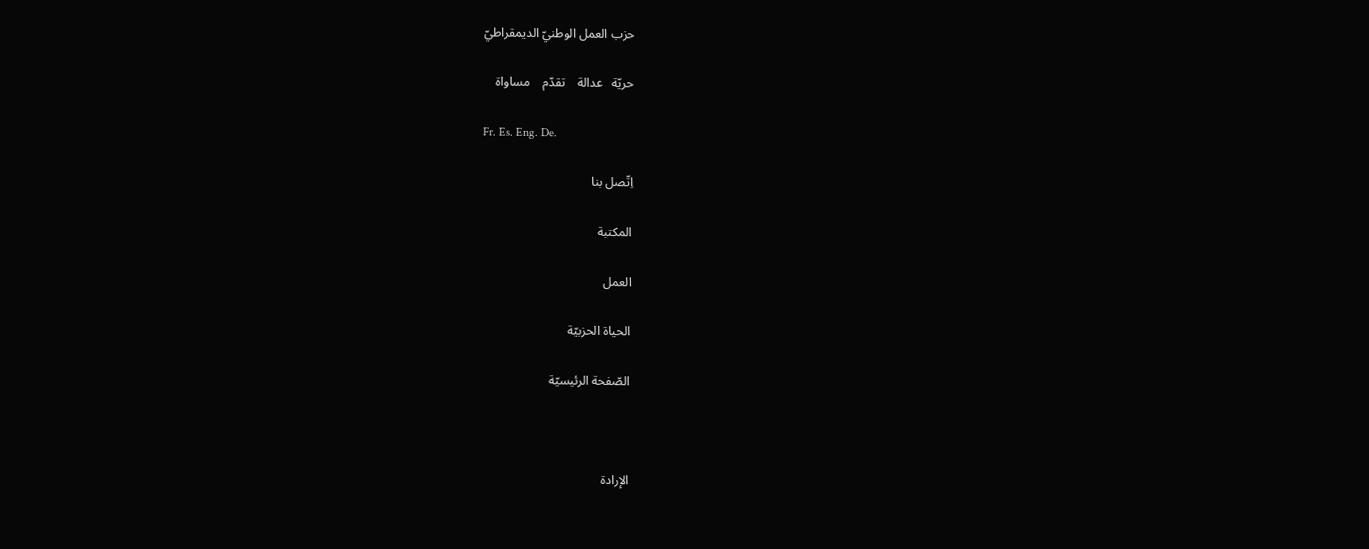حزب العمل الوطنيّ الديمقراطيّ

حريّة   عدالة    تقدّم    مساواة

Fr. Es. Eng. De.

اِتّصل بنا

المكتبة

العمل

الحياة الحزبيّة

الصّفحة الرئيسيّة



الإرادة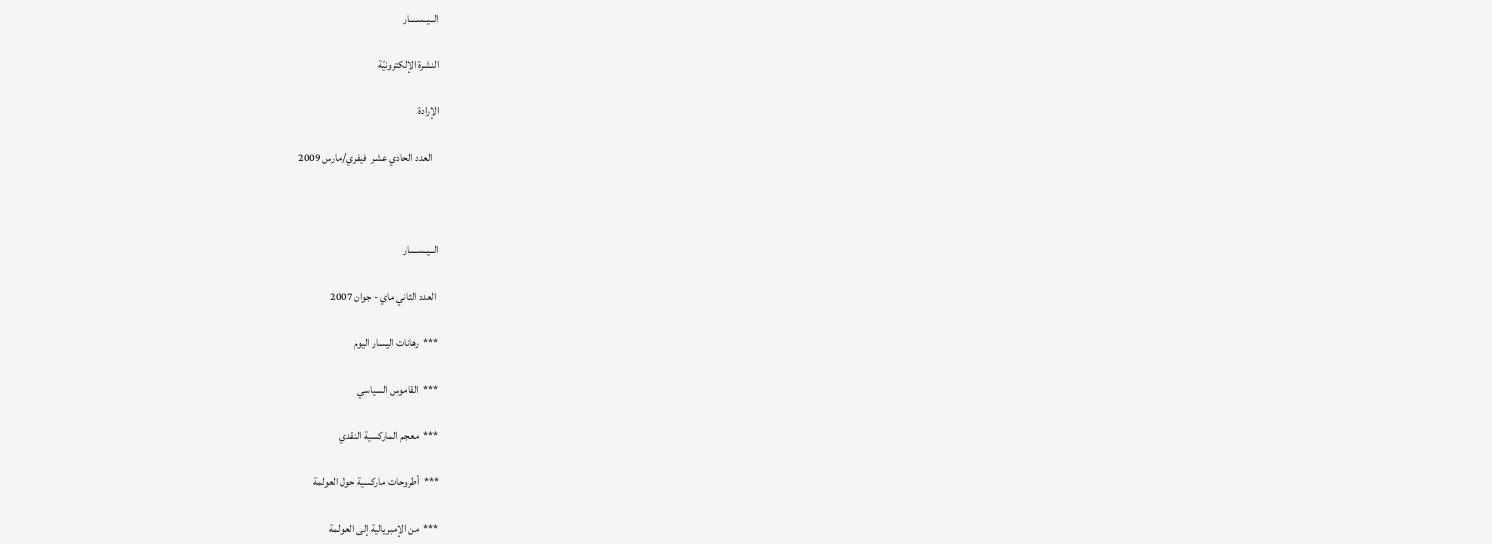الــيــســــار

النشرة الإلكترونيّة

الإرادة

   العدد الحادي عشر  فيفري/مارس 2009



الــيــســــار

 العدد الثاني ماي - جوان 2007

***  رهانات اليسار اليوم

***  القاموس السياسي

***  معجم الماركسية النقدي

***  أطروحات ماركسية حول العولمة

***  من الإمبريالية إلى العولمة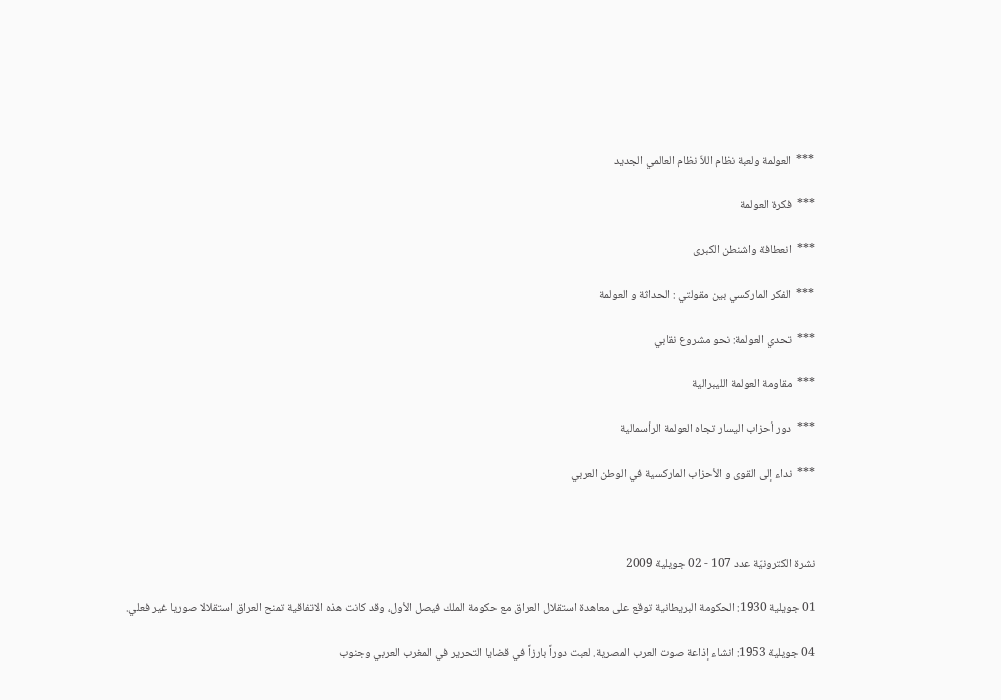***  العولمة ولعبة نظام اللاّ نظام العالمي الجديد

***  فكرة العولمة

***  انعطافة واشنطن الكبرى

***  الفكر الماركسي بين مقولتي : الحداثة و العولمة

***  تحدي العولمة: نحو مشروع نقابي

***  مقاومة العولمة الليبرالية

***  دور أحزاب اليسار تجاه العولمة الرأسمالية

***  نداء إلى القوى و الأحزاب الماركسية في الوطن العربي



نشرة الكترونيّة عدد 107 - 02 جويلية 2009

01 جويلية 1930: الحكومة البريطانية توقع على معاهدة استقلال العراق مع حكومة الملك فيصل الأول، وقد كانت هذه الاتفاقية تمنح العراق استقلالا صوريا غير فعلي.

04 جويلية 1953: انشاء إذاعة صوت العرب المصرية. لعبت دوراً بارزاً في قضايا التحرير في المغرب العربي وجنوب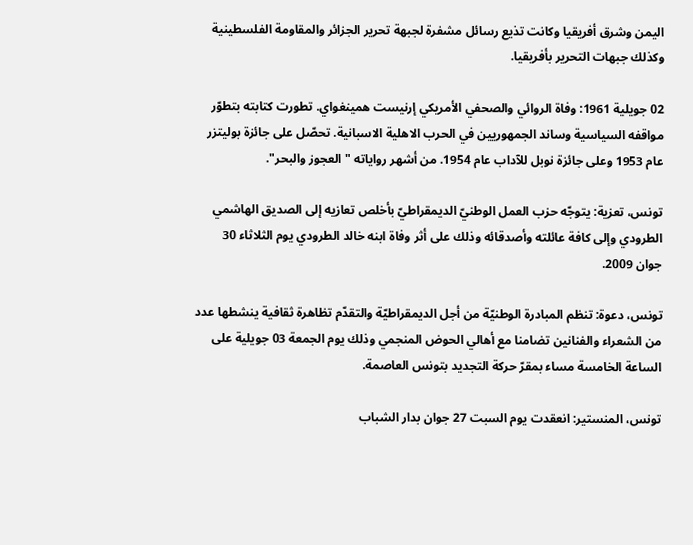اليمن وشرق أفريقيا وكانت تذيع رسائل مشفرة لجبهة تحرير الجزائر والمقاومة الفلسطينية وكذلك جبهات التحرير بأفريقيا.

02 جويلية 1961: وفاة الروائي والصحفي الأمريكي إرنيست همينغواي. تطورت كتابته بتطوّر مواقفه السياسية وساند الجمهوريين في الحرب الاهلية الاسبانية. تحصّل على جائزة بوليتزر عام 1953 وعلى جائزة نوبل للآداب عام 1954. من أشهر رواياته "العجوز والبحر".

تونس، تعزية: يتوجّه حزب العمل الوطنيّ الديمقراطيّ بأخلص تعازيه إلى الصديق الهاشمي الطرودي وإلى كافة عائلته وأصدقائه وذلك على أثر وفاة ابنه خالد الطرودي يوم الثلاثاء 30 جوان 2009.

تونس، دعوة: تنظم المبادرة الوطنيّة من أجل الديمقراطيّة والتقدّم تظاهرة ثقافية ينشطها عدد من الشعراء والفنانين تضامنا مع أهالي الحوض المنجمي وذلك يوم الجمعة 03 جويلية على الساعة الخامسة مساء بمقرّ حركة التجديد بتونس العاصمة.

تونس، المنستير: انعقدت يوم السبت 27 جوان بدار الشباب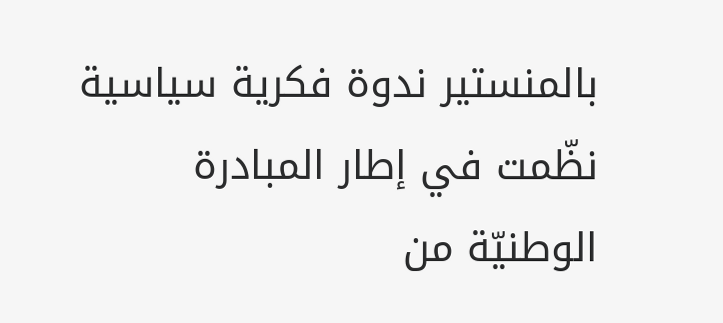بالمنستير ندوة فكرية سياسية نظّمت في إطار المبادرة الوطنيّة من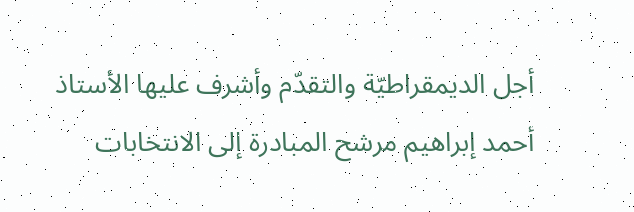أجل الديمقراطيّة والتقدّم وأشرف عليها الأستاذ أحمد إبراهيم مرشح المبادرة إلى الانتخابات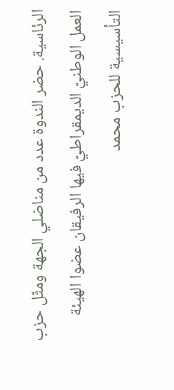الرئاسية. حضر الندوة عدد من مناضلي الجهة ومثّل حزب العمل الوطنيّ الديمقراطيّ فيها الرفيقان عضوا الهيئة التأسيسية للحزب محمد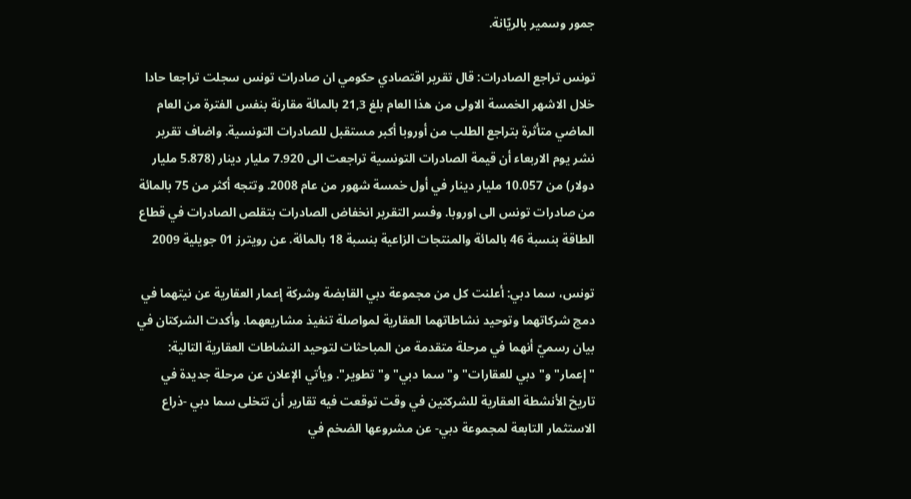جمور وسمير بالريّانة.

تونس تراجع الصادرات: قال تقرير اقتصادي حكومي ان صادرات تونس سجلت تراجعا حادا خلال الاشهر الخمسة الاولى من هذا العام بلغ 21,3 بالمائة مقارنة بنفس الفترة من العام الماضي متأثرة بتراجع الطلب من أوروبا أكبر مستقبل للصادرات التونسية. واضاف تقرير نشر يوم الاربعاء أن قيمة الصادرات التونسية تراجعت الى 7.920 مليار دينار (5.878 مليار دولار) من 10.057 مليار دينار في أول خمسة شهور من عام 2008. وتتجه أكثر من 75 بالمائة من صادرات تونس الى اوروبا. وفسر التقرير انخفاض الصادرات بتقلص الصادرات في قطاع الطاقة بنسبة 46 بالمائة والمنتجات الزاعية بنسبة 18 بالمائة. عن رويترز 01 جويلية 2009

تونس، سما دبي: أعلنت كل من مجموعة دبي القابضة وشركة إعمار العقارية عن نيتهما في دمج شركاتهما وتوحيد نشاطاتهما العقارية لمواصلة تنفيذ مشاريعهما. وأكدت الشركتان في بيان رسميّ أنهما في مرحلة متقدمة من المباحثات لتوحيد النشاطات العقارية التالية: "إعمار" و"دبي للعقارات" و"سما دبي" و"تطوير". ويأتي الإعلان عن مرحلة جديدة في تاريخ الأنشطة العقارية للشركتين في وقت توقعت فيه تقارير أن تتخلى سما دبي -ذراع الاستثمار التابعة لمجموعة دبي- عن مشروعها الضخم في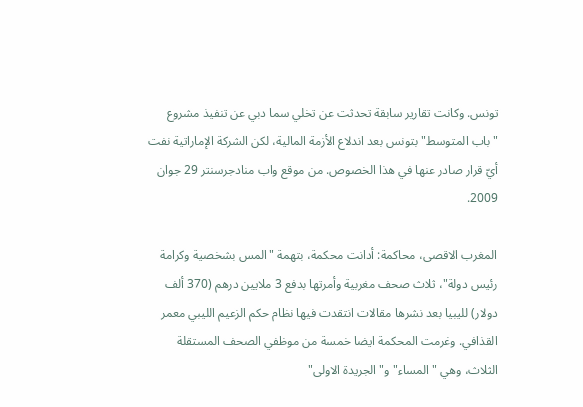تونس. وكانت تقارير سابقة تحدثت عن تخلي سما دبي عن تنفيذ مشروع "باب المتوسط" بتونس بعد اندلاع الأزمة المالية، لكن الشركة الإماراتية نفت أيّ قرار صادر عنها في هذا الخصوص. من موقع واب منادجرسنتر 29 جوان 2009.

المغرب الاقصى، محاكمة: أدانت محكمة، بتهمة "المس بشخصية وكرامة رئيس دولة"، ثلاث صحف مغربية وأمرتها بدفع 3 ملايين درهم (370 ألف دولار) لليبيا بعد نشرها مقالات انتقدت فيها نظام حكم الزعيم الليبي معمر القذافي. وغرمت المحكمة ايضا خمسة من موظفي الصحف المستقلة الثلاث، وهي "المساء" و"الجريدة الاولى"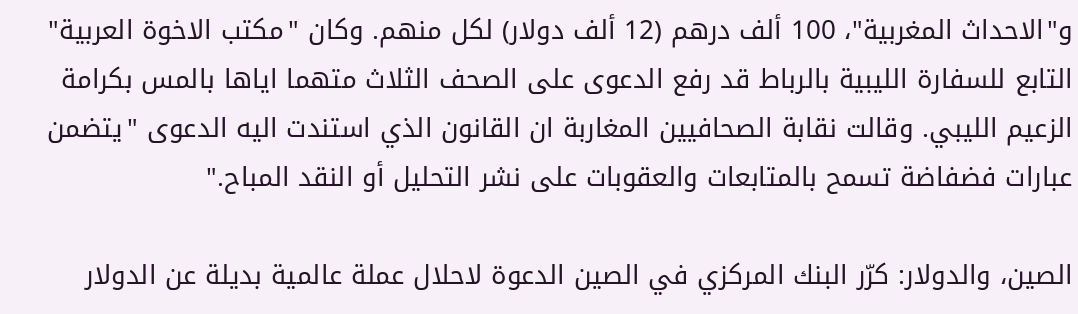و"الاحداث المغربية"، 100 ألف درهم (12 ألف دولار) لكل منهم. وكان "مكتب الاخوة العربية" التابع للسفارة الليبية بالرباط قد رفع الدعوى على الصحف الثلاث متهما اياها بالمس بكرامة الزعيم الليبي. وقالت نقابة الصحافيين المغاربة ان القانون الذي استندت اليه الدعوى "يتضمن عبارات فضفاضة تسمح بالمتابعات والعقوبات على نشر التحليل أو النقد المباح."

الصين، والدولار: كرّر البنك المركزي في الصين الدعوة لاحلال عملة عالمية بديلة عن الدولار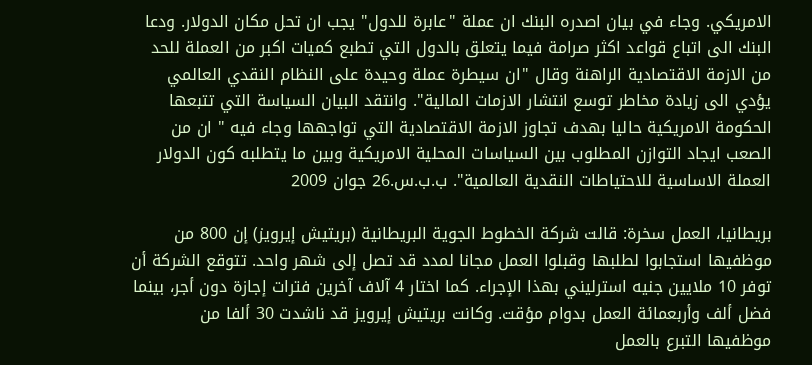الامريكي. وجاء في بيان اصدره البنك ان عملة "عابرة للدول" يجب ان تحل مكان الدولار. ودعا البنك الى اتباع قواعد اكثر صرامة فيما يتعلق بالدول التي تطبع كميات اكبر من العملة للحد من الازمة الاقتصادية الراهنة وقال "ان سيطرة عملة وحيدة على النظام النقدي العالمي يؤدي الى زيادة مخاطر توسع انتشار الازمات المالية". وانتقد البيان السياسة التي تتبعها الحكومة الامريكية حاليا بهدف تجاوز الازمة الاقتصادية التي تواجهها وجاء فيه " ان من الصعب ايجاد التوازن المطلوب بين السياسات المحلية الامريكية وبين ما يتطلبه كون الدولار العملة الاساسية للاحتياطات النقدية العالمية". ب.ب.س.26 جوان 2009

بريطانيا، العمل سخرة: قالت شركة الخطوط الجوية البريطانية (بريتيش إيرويز) إن 800 من موظفيها استجابوا لطلبها وقبلوا العمل مجانا لمدد قد تصل إلى شهر واحد. تتوقع الشركة أن توفر 10 ملايين جنيه استرليني بهذا الإجراء. كما اختار 4 آلاف آخرين فترات إجازة دون أجر، بينما فضل ألف وأربعمائة العمل بدوام مؤقت. وكانت بريتيش إيرويز قد ناشدت 30 ألفا من موظفيها التبرع بالعمل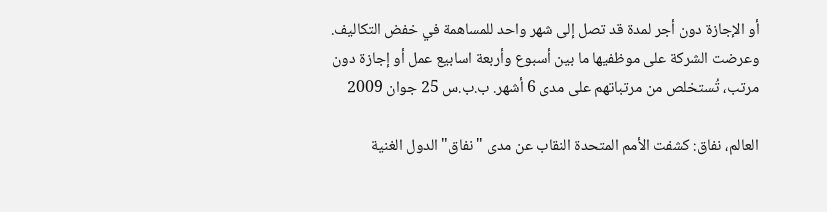أو الإجازة دون أجر لمدة قد تصل إلى شهر واحد للمساهمة في خفض التكاليف. وعرضت الشركة على موظفيها ما بين أسبوع وأربعة اسابيع عمل أو إجازة دون مرتب، تُستخلص من مرتباتهم على مدى 6 أشهر. ب.ب.س 25 جوان 2009

العالم، نفاق: كشفت الأمم المتحدة النقاب عن مدى "نفاق" الدول الغنية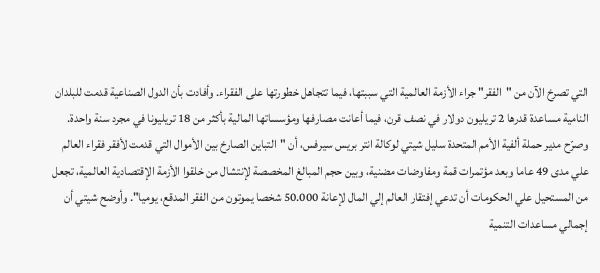التي تصرخ الآن من "الفقر" جراء الأزمة العالمية التي سببتها، فيما تتجاهل خطورتها على الفقراء. وأفادت بأن الدول الصناعية قدمت للبلدان النامية مساعدة قدرها 2 تريليون دولار في نصف قرن، فيما أعانت مصارفها ومؤسساتها المالية بأكثر من 18 تريليونا في مجرد سنة واحدة. وصرّح مدير حملة ألفية الأمم المتحدة سليل شيتي لوكالة انتر بريس سيرفس، أن "التباين الصارخ بين الأموال التي قدمت لأفقر فقراء العالم علي مدى 49 عاما وبعد مؤتمرات قمة ومفاوضات مضنية، وبين حجم المبالغ المخصصة لإنتشال من خلقوا الأزمة الإقتصادية العالمية، تجعل من المستحيل علي الحكومات أن تدعي إفتقار العالم إلي المال لإعانة 50.000 شخصا يموتون من الفقر المدقع، يوميا". وأوضح شيتي أن إجمالي مساعدات التنمية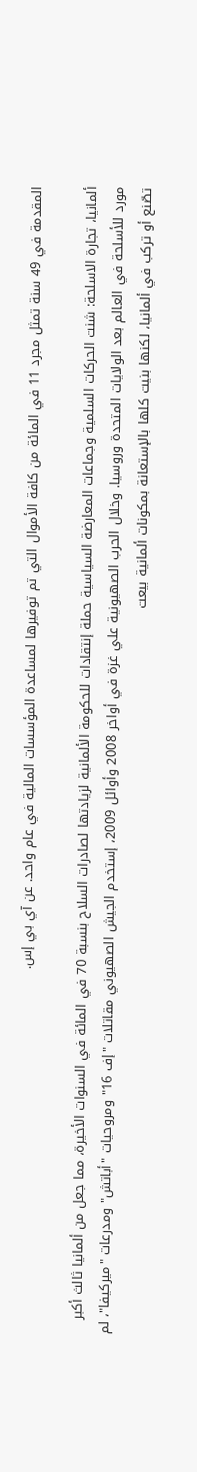المقدمة في 49 سنة تمثل مجرد 11 في المائة من كافة الأموال التي تم توفيرها لمساعدة المؤسسات المالية في عام واحد. عن آي بي إس.

ألمانيا، تجارة الاسلحة: شنت الحركات السلمية وجماعات المعارضة السياسية حملة إنتقادات للحكومة الألمانية لزيادتها لصادرات السلاح بنسبة 70 في المائة في السنوات الأخيرة، مما جعل من ألمانيا ثالث أكبر مورد للأسلحة في العالم بعد الولايات المتحدة وروسيا. وخلال الحرب الصهيونية علي غزة في أواخر 2008 وأوائل 2009، إستخدم الجيش الصهيوني مقاتلات "إف 16" ومروحيات "أباتش" ومدرعات "ميركيفا"، لم تصّنع أو تركب في ألمانيا، لكنها بنيت كلها بالإستعانة بمكونات ألمانية بيعت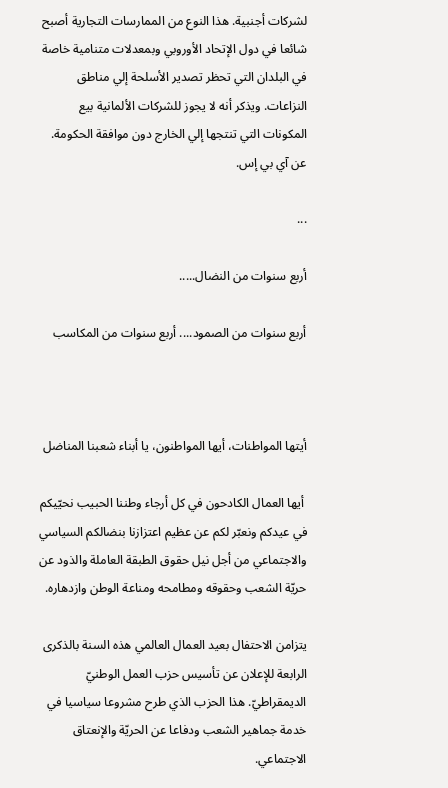لشركات أجنبية. هذا النوع من الممارسات التجارية أصبح شائعا في دول الإتحاد الأوروبي وبمعدلات متنامية خاصة في البلدان التي تحظر تصدير الأسلحة إلي مناطق النزاعات. ويذكر أنه لا يجوز للشركات الألمانية بيع المكونات التي تنتجها إلي الخارج دون موافقة الحكومة. عن آي بي إس.

...

أربع سنوات من النضال.....

أربع سنوات من الصمود.... أربع سنوات من المكاسب



أيتها المواطنات، أيها المواطنون، يا أبناء شعبنا المناضل

 أيها العمال الكادحون في كل أرجاء وطننا الحبيب نحيّيكم في عيدكم ونعبّر لكم عن عظيم اعتزازنا بنضالكم السياسي والاجتماعي من أجل نيل حقوق الطبقة العاملة والذود عن حريّة الشعب وحقوقه ومطامحه ومناعة الوطن وازدهاره.

يتزامن الاحتفال بعيد العمال العالمي هذه السنة بالذكرى الرابعة للإعلان عن تأسيس حزب العمل الوطنيّ الديمقراطيّ. هذا الحزب الذي طرح مشروعا سياسيا في خدمة جماهير الشعب ودفاعا عن الحريّة والإنعتاق الاجتماعي.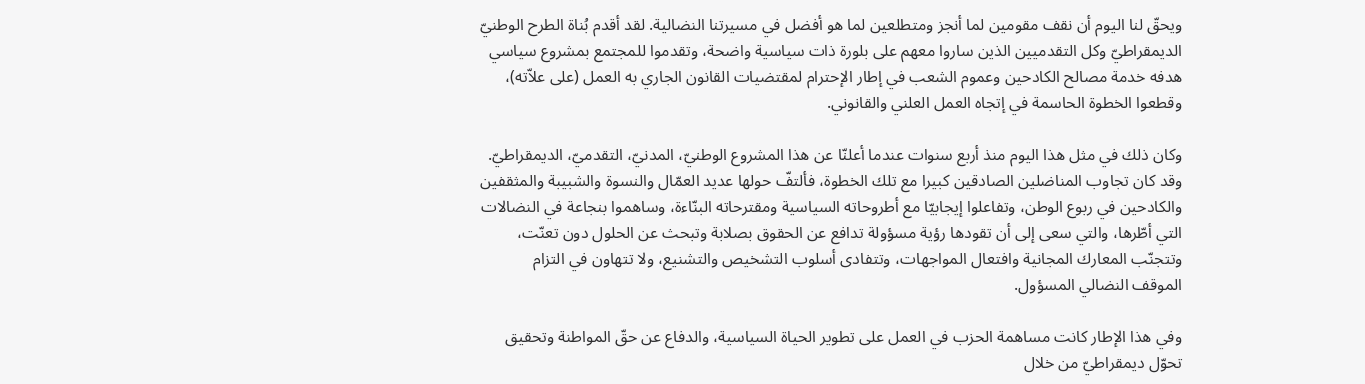ويحقّ لنا اليوم أن نقف مقومين لما أنجز ومتطلعين لما هو أفضل في مسيرتنا النضالية. لقد أقدم بُناة الطرح الوطنيّ الديمقراطيّ وكل التقدميين الذين ساروا معهم على بلورة ذات سياسية واضحة، وتقدموا للمجتمع بمشروع سياسي هدفه خدمة مصالح الكادحين وعموم الشعب في إطار الإحترام لمقتضيات القانون الجاري به العمل (على علاّته)، وقطعوا الخطوة الحاسمة في إتجاه العمل العلني والقانوني.

وكان ذلك في مثل هذا اليوم منذ أربع سنوات عندما أعلنّا عن هذا المشروع الوطنيّ، المدنيّ، التقدميّ، الديمقراطيّ. وقد كان تجاوب المناضلين الصادقين كبيرا مع تلك الخطوة، فألتفّ حولها عديد العمّال والنسوة والشبيبة والمثقفين والكادحين في ربوع الوطن، وتفاعلوا إيجابيّا مع أطروحاته السياسية ومقترحاته البنّاءة، وساهموا بنجاعة في النضالات التي أطّرها، والتي سعى إلى أن تقودها رؤية مسؤولة تدافع عن الحقوق بصلابة وتبحث عن الحلول دون تعنّت، وتتجنّب المعارك المجانية وافتعال المواجهات، وتتفادى أسلوب التشخيص والتشنيع، ولا تتهاون في التزام الموقف النضالي المسؤول.

وفي هذا الإطار كانت مساهمة الحزب في العمل على تطوير الحياة السياسية، والدفاع عن حقّ المواطنة وتحقيق تحوّل ديمقراطيّ من خلال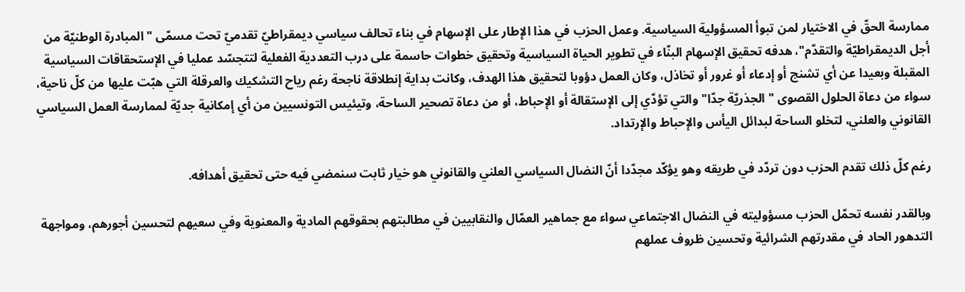ممارسة الحقّ في الاختيار لمن تبوأ المسؤولية السياسية. وعمل الحزب في هذا الإطار على الإسهام في بناء تحالف سياسي ديمقراطيّ تقدميّ تحت مسمّى "المبادرة الوطنيّة من أجل الديمقراطيّة والتقدّم"، هدفه تحقيق الإسهام البنّاء في تطوير الحياة السياسية وتحقيق خطوات حاسمة على درب التعددية الفعلية لتتجسّد عمليا في الإستحقاقات السياسية المقبلة وبعيدا عن أي تشنج أو إدعاء أو غرور أو تخاذل، وكان العمل دؤوبا لتحقيق هذا الهدف، وكانت بداية إنطلاقة ناجحة رغم رياح التشكيك والعرقلة التي هبّت عليها من كلّ ناحية، سواء من دعاة الحلول القصوى "الجذريّة جدّا" والتي تؤدّي إلى الإستقالة أو الإحباط، أو من دعاة تصحير الساحة، وتيئيس التونسيين من أي إمكانية جديّة لممارسة العمل السياسي القانوني والعلني، لتخلو الساحة لبدائل اليأس والإحباط والإرتداد.

رغم كلّ ذلك تقدم الحزب دون تردّد في طريقه وهو يؤكّد مجدّدا أنّ النضال السياسي العلني والقانوني هو خيار ثابت سنمضي فيه حتى تحقيق أهدافه.

وبالقدر نفسه تحمّل الحزب مسؤوليته في النضال الاجتماعي سواء مع جماهير العمّال والنقابيين في مطالبتهم بحقوقهم المادية والمعنوية وفي سعيهم لتحسين أجورهم، ومواجهة التدهور الحاد في مقدرتهم الشرائية وتحسين ظروف عملهم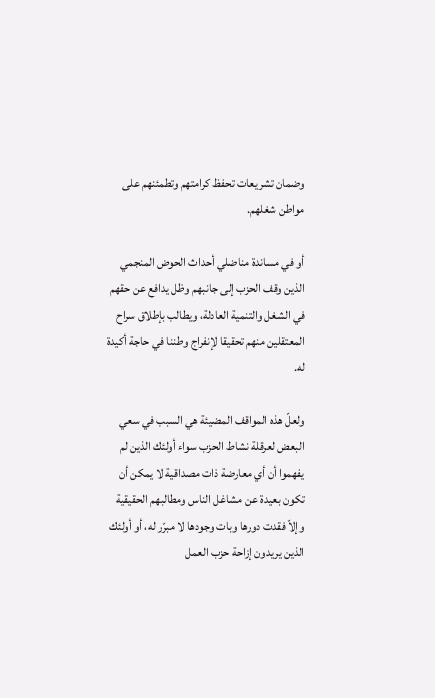وضمان تشريعات تحفظ كرامتهم وتطمئنهم على مواطن شغلهم.

أو في مساندة مناضلي أحداث الحوض المنجمي الذين وقف الحزب إلى جانبهم وظل يدافع عن حقهم في الشغل والتنمية العادلة، ويطالب بإطلاق سراح المعتقلين منهم تحقيقا لإنفراج وطننا في حاجة أكيدة له.

ولعلّ هذه المواقف المضيئة هي السبب في سعي البعض لعرقلة نشاط الحزب سواء أولئك الذين لم يفهموا أن أي معارضة ذات مصداقية لا يمكن أن تكون بعيدة عن مشاغل الناس ومطالبهم الحقيقية وإلاّ فقدت دورها وبات وجودها لا مبرّر له، أو أولئك الذين يريدون إزاحة حزب العمل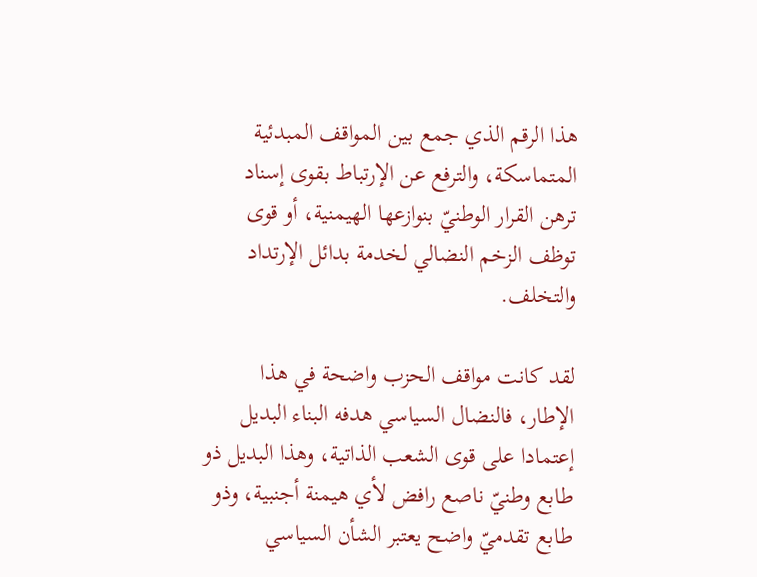هذا الرقم الذي جمع بين المواقف المبدئية المتماسكة، والترفع عن الإرتباط بقوى إسناد ترهن القرار الوطنيّ بنوازعها الهيمنية، أو قوى توظف الزخم النضالي لخدمة بدائل الإرتداد والتخلف.

لقد كانت مواقف الحزب واضحة في هذا الإطار، فالنضال السياسي هدفه البناء البديل إعتمادا على قوى الشعب الذاتية، وهذا البديل ذو طابع وطنيّ ناصع رافض لأي هيمنة أجنبية، وذو طابع تقدميّ واضح يعتبر الشأن السياسي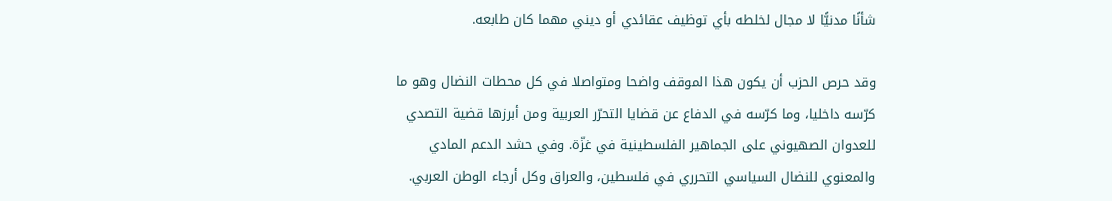شأنًا مدنيًّا لا مجال لخلطه بأي توظيف عقائدي أو ديني مهما كان طابعه.

وقد حرص الحزب أن يكون هذا الموقف واضحا ومتواصلا في كل محطات النضال وهو ما كرّسه داخليا، وما كرّسه في الدفاع عن قضايا التحرّر العربية ومن أبرزها قضية التصدي للعدوان الصهيوني على الجماهير الفلسطينية في غزّة. وفي حشد الدعم المادي والمعنوي للنضال السياسي التحرري في فلسطين، والعراق وكل أرجاء الوطن العربي.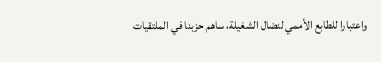واعتبارا للطابع الأممي لنضال الشغيلة، ساهم حزبنا في الملتقيات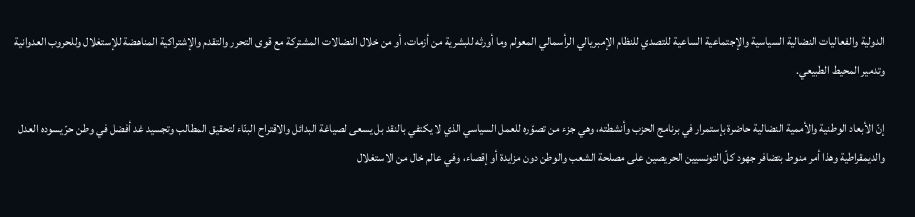الدولية والفعاليات النضالية السياسية والإجتماعية الساعية للتصدي للنظام الإمبريالي الرأسمالي المعولم وما أورثه للبشرية من أزمات، أو من خلال النضالات المشتركة مع قوى التحرر والتقدم والإشتراكية المناهضة للإستغلال وللحروب العدوانية وتدمير المحيط الطبيعي.

إنّ الأبعاد الوطنية والأممية النضالية حاضرة بإستمرار في برنامج الحزب وأنشطته، وهي جزء من تصوّره للعمل السياسي الذي لا يكتفي بالنقد بل يسعى لصياغة البدائل والاقتراح البنّاء لتحقيق المطالب وتجسيد غد أفضل في وطن حرّ يسوده العدل والديمقراطية وهذا أمر منوط بتضافر جهود كلّ التونسيين الحريصين على مصلحة الشعب والوطن دون مزايدة أو إقصاء، وفي عالم خال من الاستغلال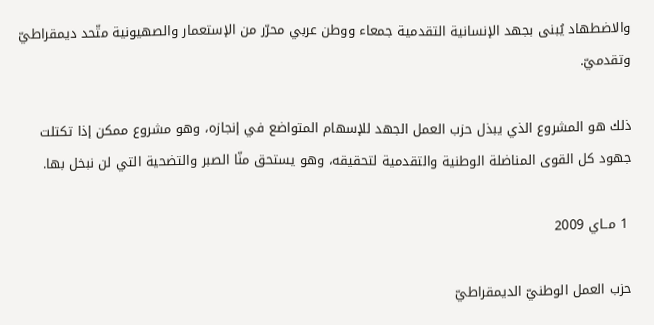والاضطهاد يُبنى بجهد الإنسانية التقدمية جمعاء ووطن عربي محرّر من الإستعمار والصهيونية متّحد ديمقراطيّ وتقدميّ.

ذلك هو المشروع الذي يبذل حزب العمل الجهد للإسهام المتواضع في إنجازه، وهو مشروع ممكن إذا تكتلت جهود كل القوى المناضلة الوطنية والتقدمية لتحقيقه، وهو يستحق منّا الصبر والتضحية التي لن نبخل بها.

 1 مــاي 2009

حزب العمل الوطنيّ الديمقراطيّ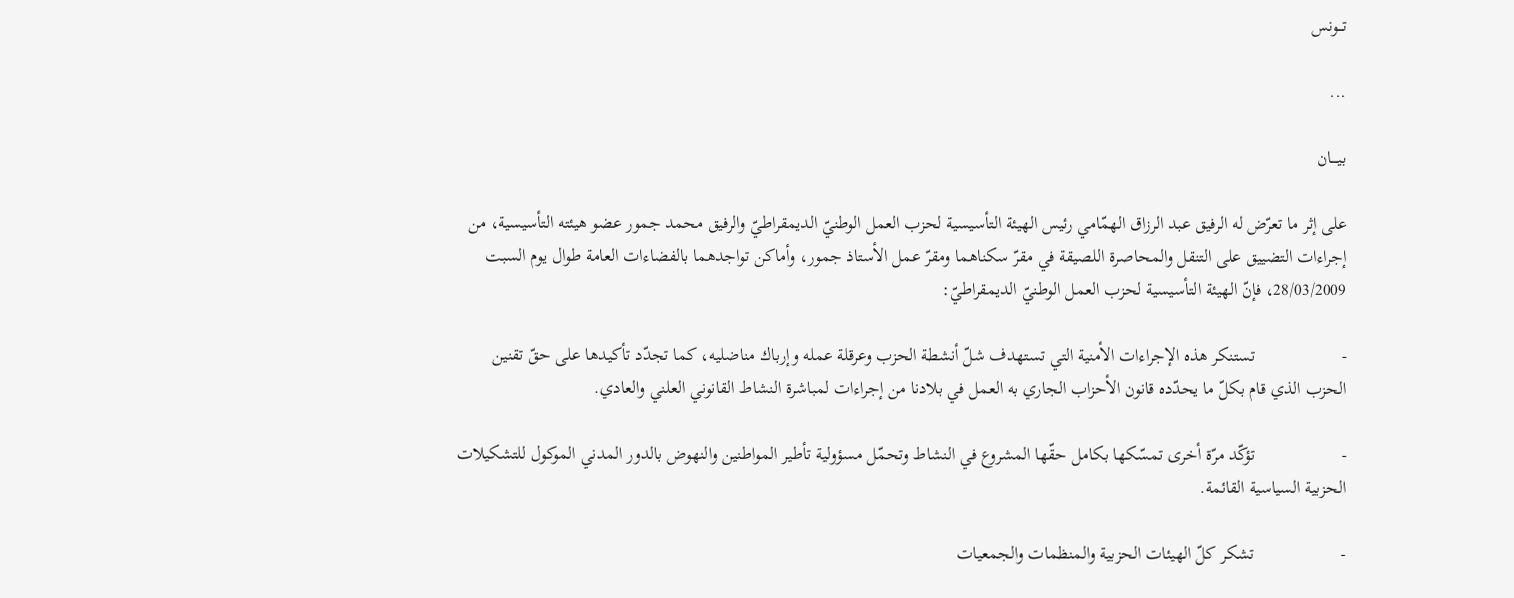تـــونس

...

بيــــان

على إثر ما تعرّض له الرفيق عبد الرزاق الهمّامي رئيس الهيئة التأسيسية لحزب العمل الوطنيّ الديمقراطيّ والرفيق محمد جمور عضو هيئته التأسيسية، من إجراءات التضييق على التنقل والمحاصرة اللصيقة في مقرّ سكناهما ومقرّ عمل الأستاذ جمور، وأماكن تواجدهما بالفضاءات العامة طوال يوم السبت 28/03/2009، فإنّ الهيئة التأسيسية لحزب العمل الوطنيّ الديمقراطيّ:

-                   تستنكر هذه الإجراءات الأمنية التي تستهدف شلّ أنشطة الحزب وعرقلة عمله وإرباك مناضليه، كما تجدّد تأكيدها على حقّ تقنين الحزب الذي قام بكلّ ما يحدّده قانون الأحزاب الجاري به العمل في بلادنا من إجراءات لمباشرة النشاط القانوني العلني والعادي.

-                   تؤكّد مرّة أخرى تمسّكها بكامل حقّها المشروع في النشاط وتحمّل مسؤولية تأطير المواطنين والنهوض بالدور المدني الموكول للتشكيلات الحزبية السياسية القائمة.

-                   تشكر كلّ الهيئات الحزبية والمنظمات والجمعيات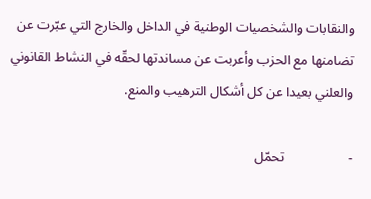والنقابات والشخصيات الوطنية في الداخل والخارج التي عبّرت عن تضامنها مع الحزب وأعربت عن مساندتها لحقّه في النشاط القانوني والعلني بعيدا عن كل أشكال الترهيب والمنع.

-                   تحمّل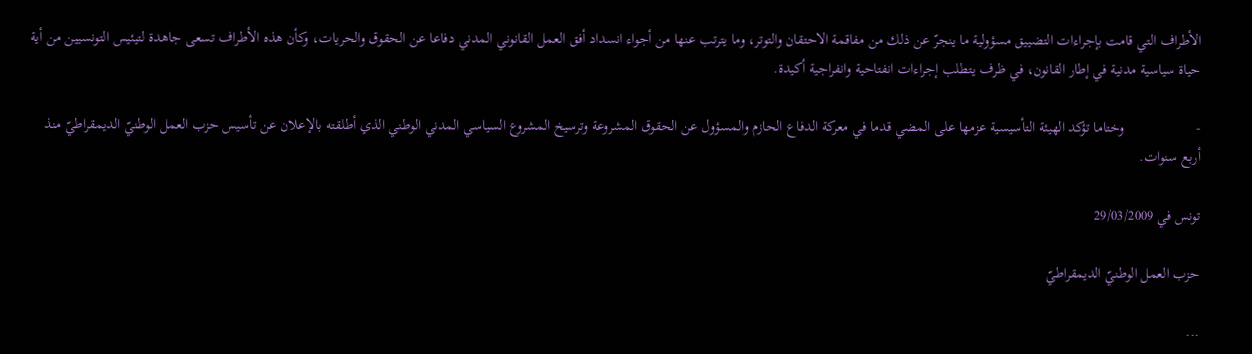الأطراف التي قامت بإجراءات التضييق مسؤولية ما ينجرّ عن ذلك من مفاقمة الاحتقان والتوتر، وما يترتب عنها من أجواء انسداد أفق العمل القانوني المدني دفاعا عن الحقوق والحريات، وكأن هذه الأطراف تسعى جاهدة لتيئيس التونسيين من أية حياة سياسية مدنية في إطار القانون، في ظرف يتطلب إجراءات انفتاحية وانفراجية أكيدة.

-                   وختاما تؤكد الهيئة التأسيسية عزمها على المضي قدما في معركة الدفاع الحازم والمسؤول عن الحقوق المشروعة وترسيخ المشروع السياسي المدني الوطني الذي أطلقته بالإعلان عن تأسيس حزب العمل الوطنيّ الديمقراطيّ منذ أربع سنوات.

تونس في 29/03/2009

حزب العمل الوطنيّ الديمقراطيّ

...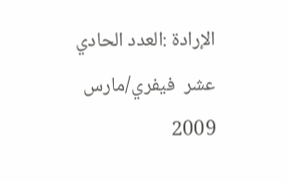الإرادة :العدد الحادي عشر  فيفري/مارس 2009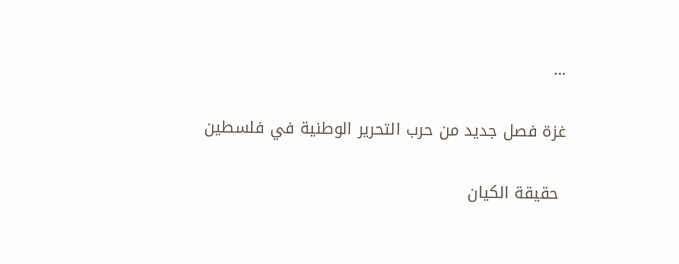...

غزة فصل جديد من حرب التحرير الوطنية في فلسطين

 حقيقة الكيان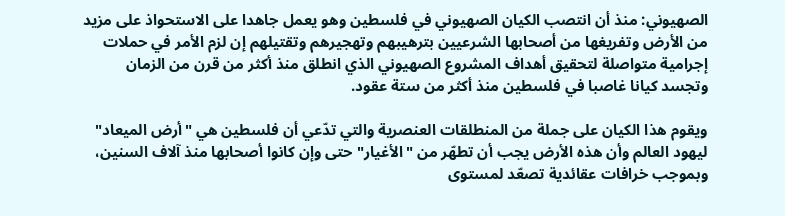الصهيوني: منذ أن انتصب الكيان الصهيوني في فلسطين وهو يعمل جاهدا على الاستحواذ على مزيد من الأرض وتفريغها من أصحابها الشرعيين بترهيبهم وتهجيرهم وتقتيلهم إن لزم الأمر في حملات إجرامية متواصلة لتحقيق أهداف المشروع الصهيوني الذي انطلق منذ أكثر من قرن من الزمان وتجسد كيانا غاصبا في فلسطين منذ أكثر من ستة عقود.

ويقوم هذا الكيان على جملة من المنطلقات العنصرية والتي تدّعي أن فلسطين هي "أرض الميعاد" ليهود العالم وأن هذه الأرض يجب أن تطهّر من "الأغيار" حتى وإن كانوا أصحابها منذ آلاف السنين، وبموجب خرافات عقائدية تصعّد لمستوى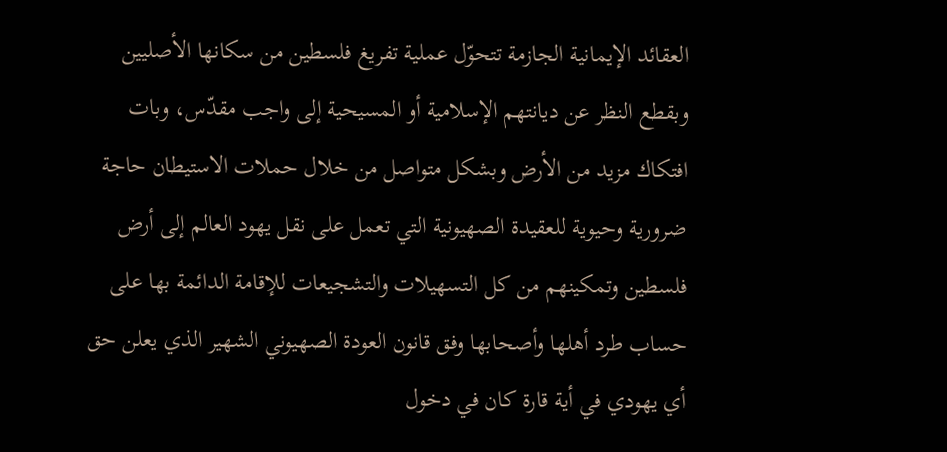العقائد الإيمانية الجازمة تتحوّل عملية تفريغ فلسطين من سكانها الأصليين وبقطع النظر عن ديانتهم الإسلامية أو المسيحية إلى واجب مقدّس، وبات افتكاك مزيد من الأرض وبشكل متواصل من خلال حملات الاستيطان حاجة ضرورية وحيوية للعقيدة الصهيونية التي تعمل على نقل يهود العالم إلى أرض فلسطين وتمكينهم من كل التسهيلات والتشجيعات للإقامة الدائمة بها على حساب طرد أهلها وأصحابها وفق قانون العودة الصهيوني الشهير الذي يعلن حق أي يهودي في أية قارة كان في دخول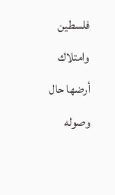فلسطين وامتلاك أرضها حال وصوله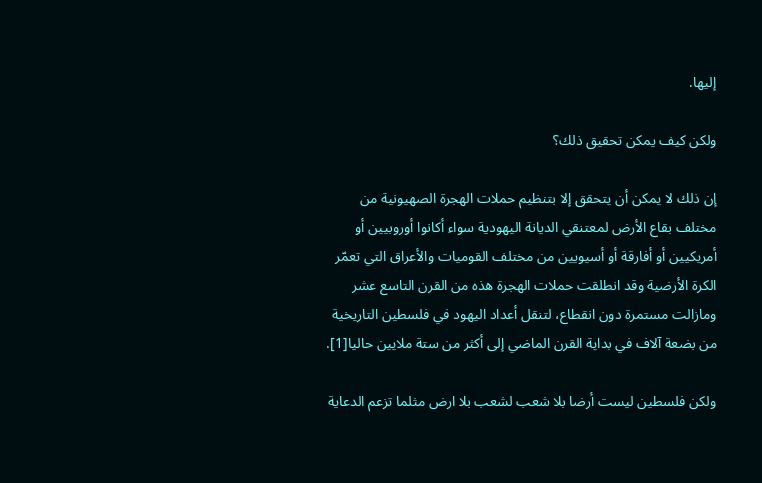إليها.

ولكن كيف يمكن تحقيق ذلك؟

إن ذلك لا يمكن أن يتحقق إلا بتنظيم حملات الهجرة الصهيونية من مختلف بقاع الأرض لمعتنقي الديانة اليهودية سواء أكانوا أوروبيين أو أمريكيين أو أفارقة أو أسيويين من مختلف القوميات والأعراق التي تعمّر الكرة الأرضية وقد انطلقت حملات الهجرة هذه من القرن التاسع عشر ومازالت مستمرة دون انقطاع، لتنقل أعداد اليهود في فلسطين التاريخية من بضعة آلاف في بداية القرن الماضي إلى أكثر من ستة ملايين حاليا[1].

ولكن فلسطين ليست أرضا بلا شعب لشعب بلا ارض مثلما تزعم الدعاية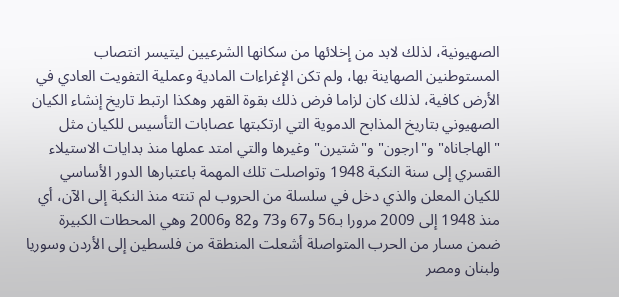الصهيونية، لذلك لابد من إخلائها من سكانها الشرعيين ليتيسر انتصاب المستوطنين الصهاينة بها، ولم تكن الإغراءات المادية وعملية التفويت العادي في الأرض كافية، لذلك كان لزاما فرض ذلك بقوة القهر وهكذا ارتبط تاريخ إنشاء الكيان الصهيوني بتاريخ المذابح الدموية التي ارتكبتها عصابات التأسيس للكيان مثل "الهاجاناه" و"ارجون" و"شتيرن" وغيرها والتي امتد عملها منذ بدايات الاستيلاء القسري إلى سنة النكبة 1948 وتواصلت تلك المهمة باعتبارها الدور الأساسي للكيان المعلن والذي دخل في سلسلة من الحروب لم تنته منذ النكبة إلى الآن، أي منذ 1948 إلى 2009 مرورا بـ56 و67 و73 و82 و2006 وهي المحطات الكبيرة ضمن مسار من الحرب المتواصلة أشعلت المنطقة من فلسطين إلى الأردن وسوريا ولبنان ومصر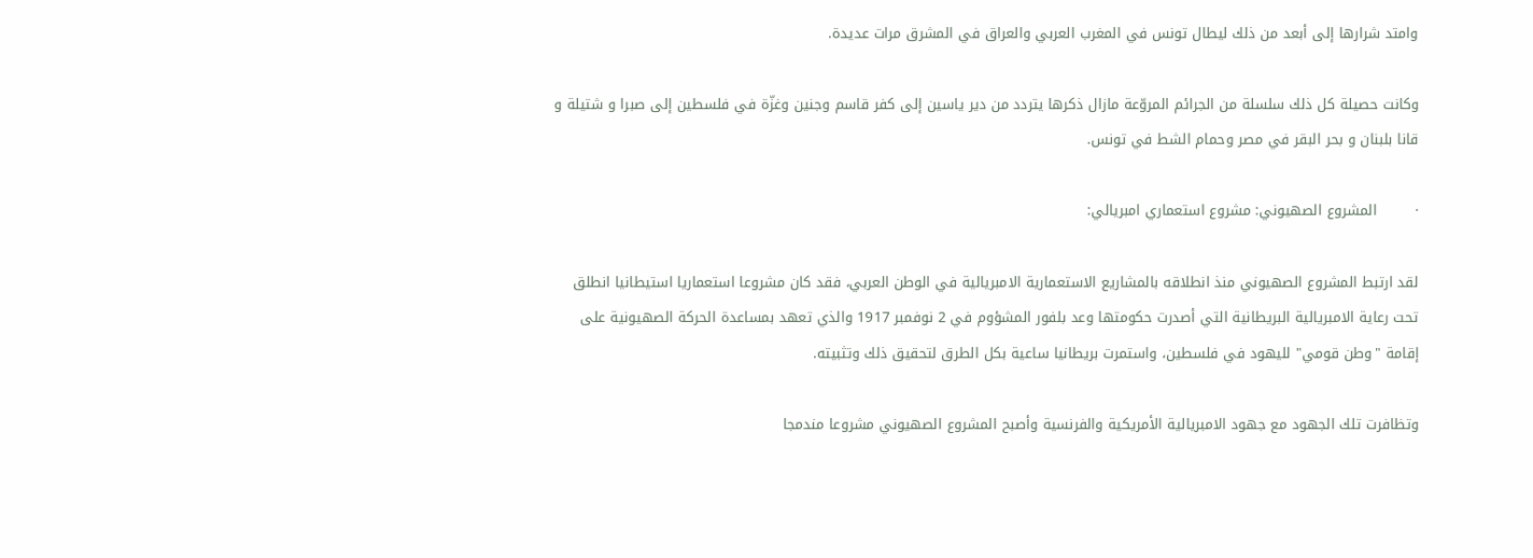وامتد شرارها إلى أبعد من ذلك ليطال تونس في المغرب العربي والعراق في المشرق مرات عديدة.

وكانت حصيلة كل ذلك سلسلة من الجرائم المروّعة مازال ذكرها يتردد من دير ياسين إلى كفر قاسم وجنين وغزّة في فلسطين إلى صبرا و شتيلة و قانا بلبنان و بحر البقر في مصر وحمام الشط في تونس.

·        المشروع الصهيوني: مشروع استعماري امبريالي:

لقد ارتبط المشروع الصهيوني منذ انطلاقه بالمشاريع الاستعمارية الامبريالية في الوطن العربي، فقد كان مشروعا استعماريا استيطانيا انطلق تحت رعاية الامبريالية البريطانية التي أصدرت حكومتها وعد بلفور المشؤوم في 2 نوفمبر 1917 والذي تعهد بمساعدة الحركة الصهيونية على إقامة "وطن قومي" لليهود في فلسطين، واستمرت بريطانيا ساعية بكل الطرق لتحقيق ذلك وتثبيته.

وتظافرت تلك الجهود مع جهود الامبريالية الأمريكية والفرنسية وأصبح المشروع الصهيوني مشروعا مندمجا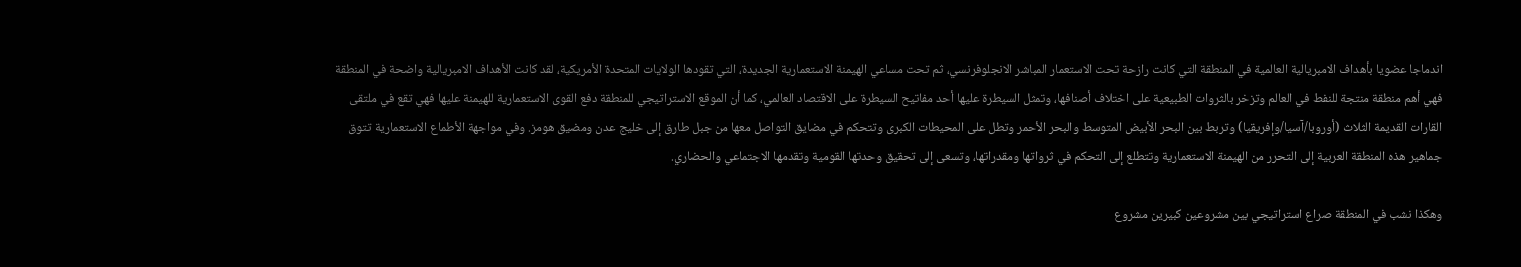اندماجا عضويا بأهداف الامبريالية العالمية في المنطقة التي كانت رازحة تحت الاستعمار المباشر الانجلوفرنسي، ثم تحت مساعي الهيمنة الاستعمارية الجديدة، التي تقودها الولايات المتحدة الأمريكية، لقد كانت الأهداف الامبريالية واضحة في المنطقة فهي أهم منطقة منتجة للنفط في العالم وتزخر بالثروات الطبيعية على اختلاف أصنافها، وتمثل السيطرة عليها أحد مفاتيح السيطرة على الاقتصاد العالمي، كما أن الموقع الاستراتيجي للمنطقة دفع القوى الاستعمارية للهيمنة عليها فهي تقع في ملتقى القارات القديمة الثلاث (أوروبا/آسيا/وإفريقيا) وتربط بين البحر الأبيض المتوسط والبحر الأحمر وتطل على المحيطات الكبرى وتتحكم في مضايق التواصل معها من جبل طارق إلى خليج عدن ومضيق هومز. وفي مواجهة الأطماع الاستعمارية تتوق جماهير هذه المنطقة العربية إلى التحرر من الهيمنة الاستعمارية وتتطلع إلى التحكم في ثرواتها ومقدراتها، وتسعى إلى تحقيق وحدتها القومية وتقدمها الاجتماعي والحضاري.

وهكذا نشب في المنطقة صراع استراتيجي بين مشروعين كبيرين مشروع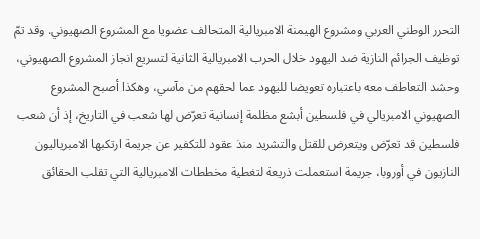التحرر الوطني العربي ومشروع الهيمنة الامبريالية المتحالف عضويا مع المشروع الصهيوني. وقد تمّ توظيف الجرائم النازية ضد اليهود خلال الحرب الامبريالية الثانية لتسريع انجاز المشروع الصهيوني، وحشد التعاطف معه باعتباره تعويضا لليهود عما لحقهم من مآسي، وهكذا أصبح المشروع الصهيوني الامبريالي في فلسطين أبشع مظلمة إنسانية تعرّض لها شعب في التاريخ، إذ أن شعب فلسطين قد تعرّض ويتعرض للقتل والتشريد منذ عقود للتكفير عن جريمة ارتكبها الامبرياليون النازيون في أوروبا، جريمة استعملت ذريعة لتغطية مخططات الامبريالية التي تقلب الحقائق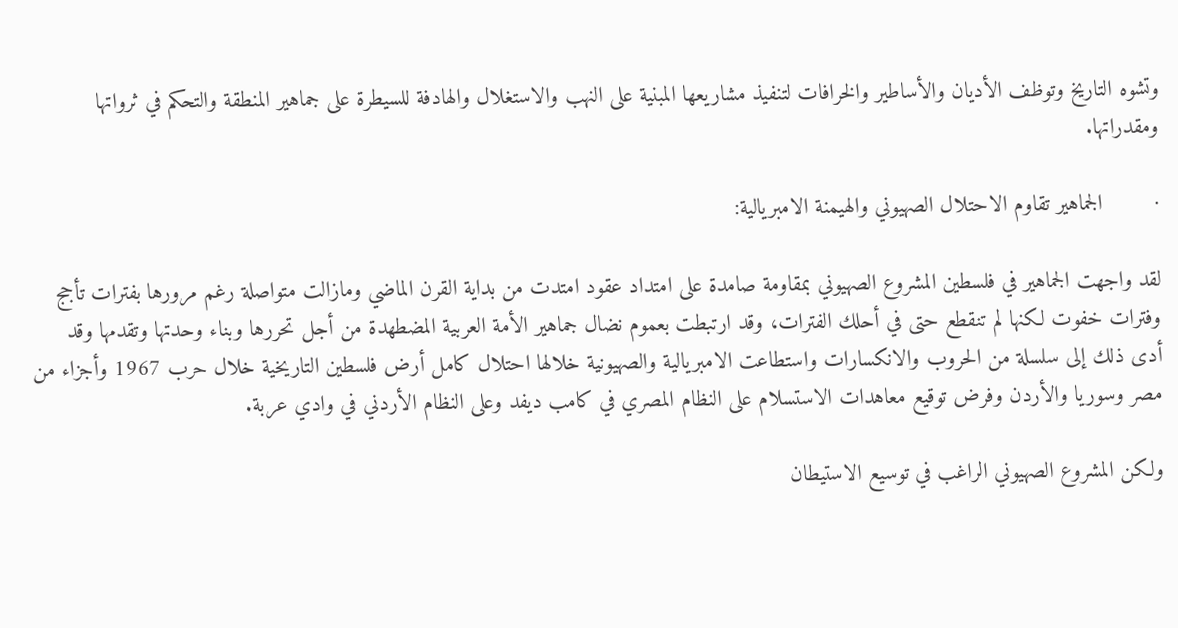وتشوه التاريخ وتوظف الأديان والأساطير والخرافات لتنفيذ مشاريعها المبنية على النهب والاستغلال والهادفة للسيطرة على جماهير المنطقة والتحكم في ثرواتها ومقدراتها.

·        الجماهير تقاوم الاحتلال الصهيوني والهيمنة الامبريالية:

لقد واجهت الجماهير في فلسطين المشروع الصهيوني بمقاومة صامدة على امتداد عقود امتدت من بداية القرن الماضي ومازالت متواصلة رغم مرورها بفترات تأجج وفترات خفوت لكنها لم تنقطع حتى في أحلك الفترات، وقد ارتبطت بعموم نضال جماهير الأمة العربية المضطهدة من أجل تحررها وبناء وحدتها وتقدمها وقد أدى ذلك إلى سلسلة من الحروب والانكسارات واستطاعت الامبريالية والصهيونية خلالها احتلال كامل أرض فلسطين التاريخية خلال حرب 1967 وأجزاء من مصر وسوريا والأردن وفرض توقيع معاهدات الاستسلام على النظام المصري في كامب ديفد وعلى النظام الأردني في وادي عربة.

ولكن المشروع الصهيوني الراغب في توسيع الاستيطان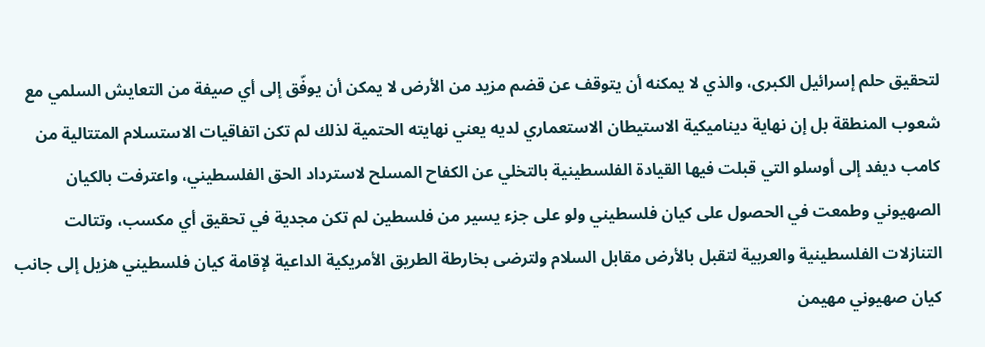لتحقيق حلم إسرائيل الكبرى، والذي لا يمكنه أن يتوقف عن قضم مزيد من الأرض لا يمكن أن يوفّق إلى أي صيفة من التعايش السلمي مع شعوب المنطقة بل إن نهاية ديناميكية الاستيطان الاستعماري لديه يعني نهايته الحتمية لذلك لم تكن اتفاقيات الاستسلام المتتالية من كامب ديفد إلى أوسلو التي قبلت فيها القيادة الفلسطينية بالتخلي عن الكفاح المسلح لاسترداد الحق الفلسطيني، واعترفت بالكيان الصهيوني وطمعت في الحصول على كيان فلسطيني ولو على جزء يسير من فلسطين لم تكن مجدية في تحقيق أي مكسب، وتتالت التنازلات الفلسطينية والعربية لتقبل بالأرض مقابل السلام ولترضى بخارطة الطريق الأمريكية الداعية لإقامة كيان فلسطيني هزيل إلى جانب كيان صهيوني مهيمن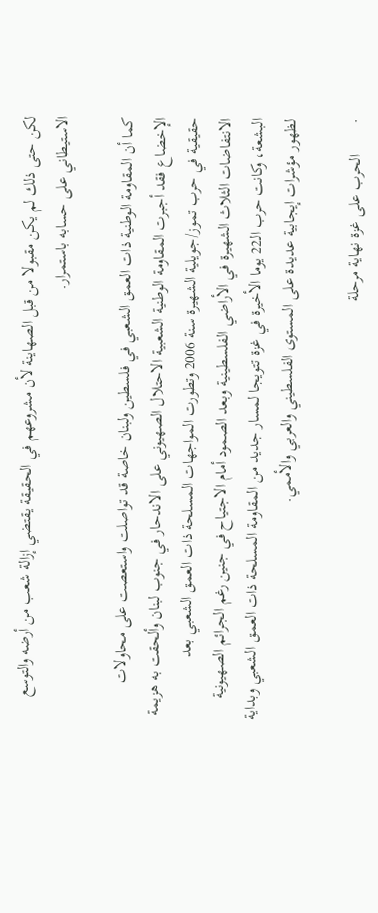لكن حتى ذلك لم يكن مقبولا من قبل الصهاينة لأن مشروعهم في الحقيقة يقتضي إزالة شعب من أرضه والتوسع الاستيطاني على حسابه باستمرار.

كما أن المقاومة الوطنية ذات العمق الشعبي في فلسطين ولبنان خاصة قد تواصلت واستعصت على محاولات الإخضاع فقد أجبرت المقاومة الوطنية الشعبية الاحتلال الصهيوني على الاندحار في جنوب لبنان وألحقت به هزيمة حقيقية في حرب تموز/جويلية الشهيرة سنة 2006 وتطورت المواجهات المسلحة ذات العمق الشعبي بعد الانتفاضات الثلاث الشهيرة في الأراضي الفلسطينية وبعد الصمود أمام الاجتياح في جنين رغم الجرائم الصهيونية البشعة، وكانت حرب الـ22 يوما الأخيرة في غزة تتويجا لمسار جديد من المقاومة المسلحة ذات العمق الشعبي وبداية لظهور مؤشرات إيجابية عديدة على المستوى الفلسطيني والعربي والأممي.

·        الحرب على غزة نهاية مرحلة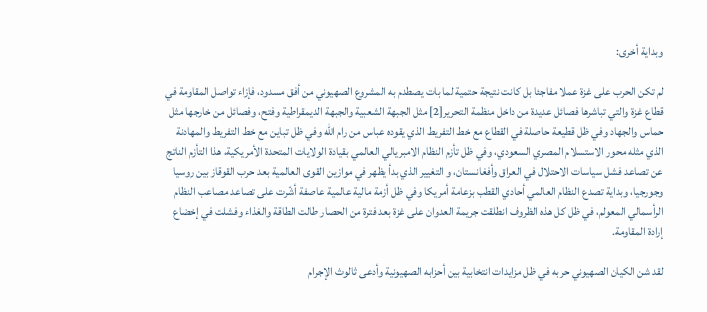وبداية أخرى:

لم تكن الحرب على غزة عملا مفاجئا بل كانت نتيجة حتمية لما بات يصطدم به المشروع الصهيوني من أفق مسدود، فإزاء تواصل المقاومة في قطاع غزة والتي تباشرها فصائل عديدة من داخل منظمة التحرير[2] مثل الجبهة الشعبية والجبهة الديمقراطية وفتح، وفصائل من خارجها مثل حماس والجهاد وفي ظل قطيعة حاصلة في القطاع مع خط التفريط الذي يقوده عباس من رام الله وفي ظل تباين مع خط التفريط والمهادنة الذي مثله محور الاستسلام المصري السعودي، وفي ظل تأزم النظام الامبريالي العالمي بقيادة الولايات المتحدة الأمريكية، هذا التأزم الناتج عن تصاعد فشل سياسات الاحتلال في العراق وأفغانستان، و التغيير الذي بدأ يظهر في موازين القوى العالمية بعد حرب القوقاز بين روسيا وجورجيا، وبداية تصدع النظام العالمي أحادي القطب بزعامة أمريكا وفي ظل أزمة مالية عالمية عاصفة أشّرت على تصاعد مصاعب النظام الرأسمالي المعولم، في ظل كل هذه الظروف انطلقت جريمة العدوان على غزة بعد فترة من الحصار طالت الطاقة والغذاء وفشلت في إخضاع إرادة المقاومة.

لقد شن الكيان الصهيوني حربه في ظل مزايدات انتخابية بين أحزابه الصهيونية وأدعى ثالوث الإجرام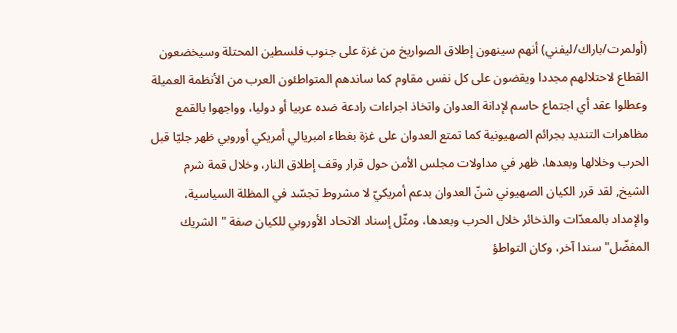(أولمرت/باراك/ليفني) أنهم سينهون إطلاق الصواريخ من غزة على جنوب فلسطين المحتلة وسيخضعون القطاع لاحتلالهم مجددا ويقضون على كل نفس مقاوم كما ساندهم المتواطئون العرب من الأنظمة العميلة وعطلوا عقد أي اجتماع حاسم لإدانة العدوان واتخاذ اجراءات رادعة ضده عربيا أو دوليا، وواجهوا بالقمع مظاهرات التنديد بجرائم الصهيونية كما تمتع العدوان على غزة بغطاء امبريالي أمريكي أوروبي ظهر جليّا قبل الحرب وخلالها وبعدها، ظهر في مداولات مجلس الأمن حول قرار وقف إطلاق النار، وخلال قمة شرم الشيخ, لقد قرر الكيان الصهيوني شنّ العدوان بدعم أمريكيّ لا مشروط تجسّد في المظلة السياسية، والإمداد بالمعدّات والذخائر خلال الحرب وبعدها، ومثّل إسناد الاتحاد الأوروبي للكيان صفة "الشريك المفضّل" سندا آخر، وكان التواطؤ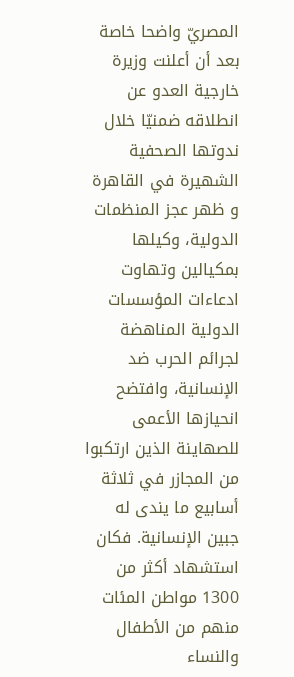المصريّ واضحا خاصة بعد أن أعلنت وزيرة خارجية العدو عن انطلاقه ضمنيّا خلال ندوتها الصحفية الشهيرة في القاهرة و ظهر عجز المنظمات الدولية، وكيلها بمكيالين وتهاوت ادعاءات المؤسسات الدولية المناهضة لجرائم الحرب ضد الإنسانية، وافتضح انحيازها الأعمى للصهاينة الذين ارتكبوا من المجازر في ثلاثة أسابيع ما يندى له جبين الإنسانية. فكان استشهاد أكثر من 1300 مواطن المئات منهم من الأطفال والنساء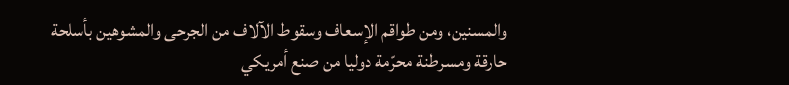والمسنين، ومن طواقم الإسعاف وسقوط الآلاف من الجرحى والمشوهين بأسلحة حارقة ومسرطنة محرّمة دوليا من صنع أمريكي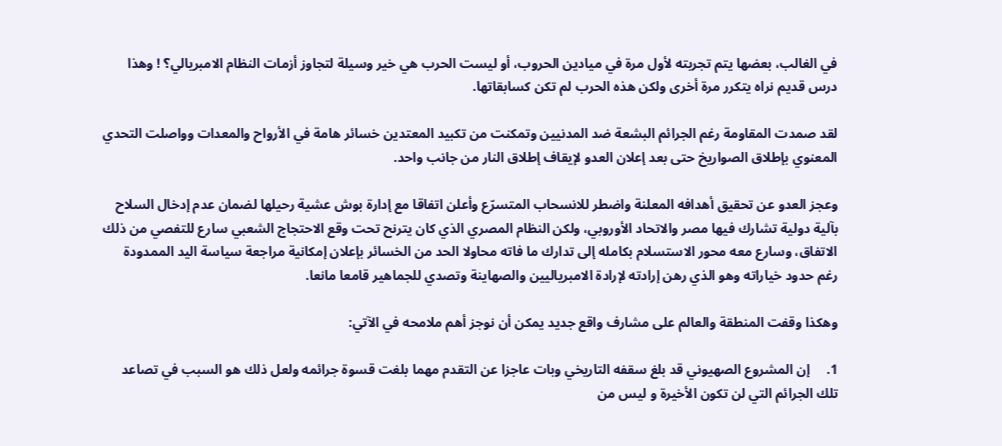في الغالب، بعضها يتم تجربته لأول مرة في ميادين الحروب، أو ليست الحرب هي خير وسيلة لتجاوز أزمات النظام الامبريالي؟ ! وهذا درس قديم نراه يتكرر مرة أخرى ولكن هذه الحرب لم تكن كسابقاتها.

لقد صمدت المقاومة رغم الجرائم البشعة ضد المدنيين وتمكنت من تكبيد المعتدين خسائر هامة في الأرواح والمعدات وواصلت التحدي المعنوي بإطلاق الصواريخ حتى بعد إعلان العدو لإيقاف إطلاق النار من جانب واحد.

وعجز العدو عن تحقيق أهدافه المعلنة واضطر للانسحاب المتسرّع وأعلن اتفاقا مع إدارة بوش عشية رحيلها لضمان عدم إدخال السلاح بآلية دولية تشارك فيها مصر والاتحاد الأوروبي، ولكن النظام المصري الذي كان يترنح تحت وقع الاحتجاج الشعبي سارع للتفصي من ذلك الاتفاق، وسارع معه محور الاستسلام بكامله إلى تدارك ما فاته محاولا الحد من الخسائر بإعلان إمكانية مراجعة سياسة اليد الممدودة رغم حدود خياراته وهو الذي رهن إرادته لإرادة الامبرياليين والصهاينة وتصدي للجماهير قامعا مانعا.

وهكذا وقفت المنطقة والعالم على مشارف واقع جديد يمكن أن نوجز أهم ملامحه في الآتي:

1.     إن المشروع الصهيوني قد بلغ سقفه التاريخي وبات عاجزا عن التقدم مهما بلغت قسوة جرائمه ولعل ذلك هو السبب في تصاعد تلك الجرائم التي لن تكون الأخيرة و ليس من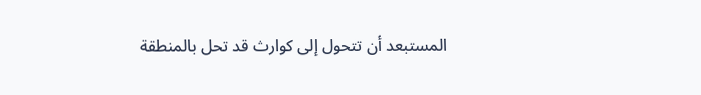المستبعد أن تتحول إلى كوارث قد تحل بالمنطقة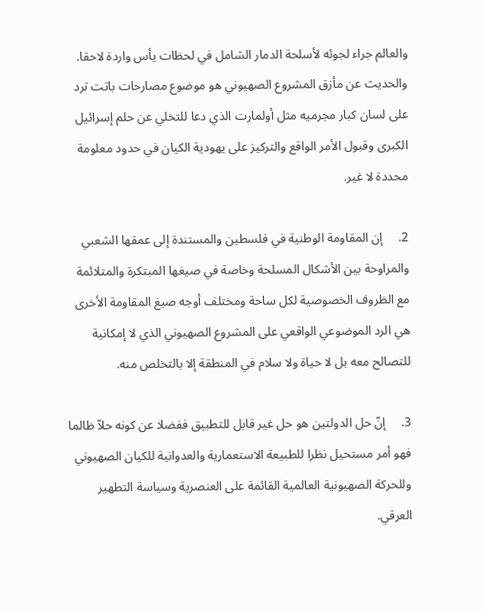والعالم جراء لجوئه لأسلحة الدمار الشامل في لحظات يأس واردة لاحقا. والحديث عن مأزق المشروع الصهيوني هو موضوع مصارحات باتت ترد على لسان كبار مجرميه مثل أولمارت الذي دعا للتخلي عن حلم إسرائيل الكبرى وقبول الأمر الواقع والتركيز على يهودية الكيان في حدود معلومة محددة لا غير.

2.     إن المقاومة الوطنية في فلسطين والمستندة إلى عمقها الشعبي والمراوحة بين الأشكال المسلحة وخاصة في صيغها المبتكرة والمتلائمة مع الظروف الخصوصية لكل ساحة ومختلف أوجه صيغ المقاومة الأخرى هي الرد الموضوعي الواقعي على المشروع الصهيوني الذي لا إمكانية للتصالح معه بل لا حياة ولا سلام في المنطقة إلا بالتخلص منه.

3.     إنّ حل الدولتين هو حل غير قابل للتطبيق ففضلا عن كونه حلاّ ظالما فهو أمر مستحيل نظرا للطبيعة الاستعمارية والعدوانية للكيان الصهيوني وللحركة الصهيونية العالمية القائمة على العنصرية وسياسة التطهير العرقي.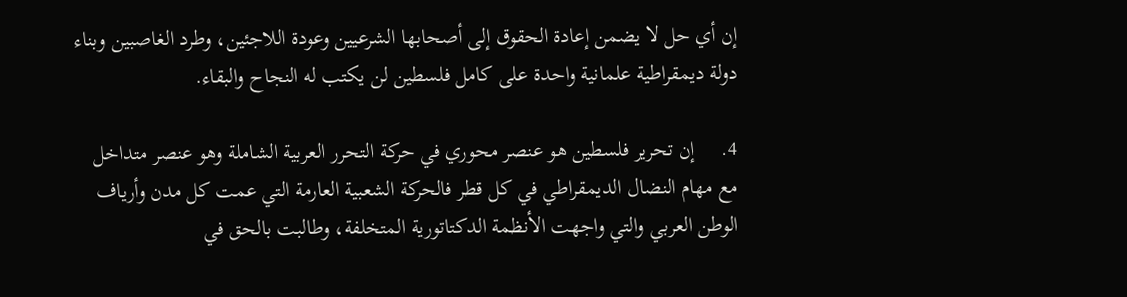إن أي حل لا يضمن إعادة الحقوق إلى أصحابها الشرعيين وعودة اللاجئين، وطرد الغاصبين وبناء دولة ديمقراطية علمانية واحدة على كامل فلسطين لن يكتب له النجاح والبقاء.

4.     إن تحرير فلسطين هو عنصر محوري في حركة التحرر العربية الشاملة وهو عنصر متداخل مع مهام النضال الديمقراطي في كل قطر فالحركة الشعبية العارمة التي عمت كل مدن وأرياف الوطن العربي والتي واجهت الأنظمة الدكتاتورية المتخلفة، وطالبت بالحق في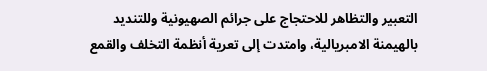التعبير والتظاهر للاحتجاج على جرائم الصهيونية وللتنديد بالهيمنة الامبريالية، وامتدت إلى تعرية أنظمة التخلف والقمع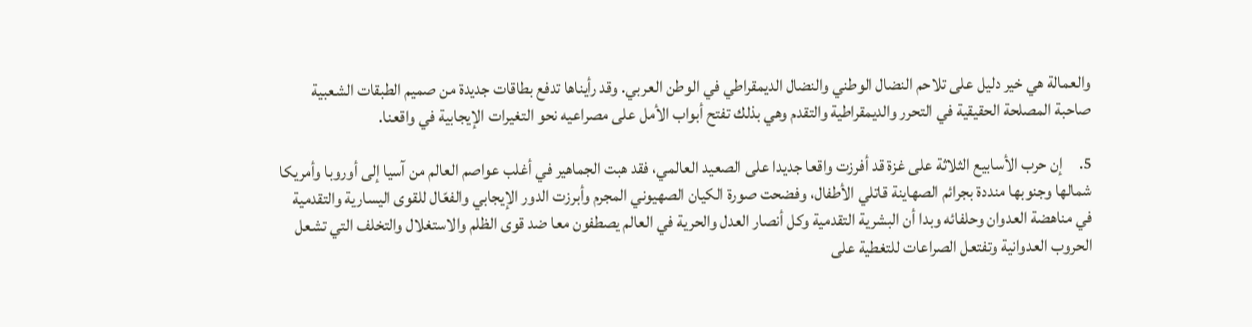والعمالة هي خير دليل على تلاحم النضال الوطني والنضال الديمقراطي في الوطن العربي. وقد رأيناها تدفع بطاقات جديدة من صميم الطبقات الشعبية صاحبة المصلحة الحقيقية في التحرر والديمقراطية والتقدم وهي بذلك تفتح أبواب الأمل على مصراعيه نحو التغيرات الإيجابية في واقعنا.

5.     إن حرب الأسابيع الثلاثة على غزة قد أفرزت واقعا جديدا على الصعيد العالمي، فقد هبت الجماهير في أغلب عواصم العالم من آسيا إلى أوروبا وأمريكا شمالها وجنوبها منددة بجرائم الصهاينة قاتلي الأطفال، وفضحت صورة الكيان الصهيوني المجرم وأبرزت الدور الإيجابي والفعّال للقوى اليسارية والتقدمية في مناهضة العدوان وحلفائه وبدا أن البشرية التقدمية وكل أنصار العدل والحرية في العالم يصطفون معا ضد قوى الظلم والاستغلال والتخلف التي تشعل الحروب العدوانية وتفتعل الصراعات للتغطية على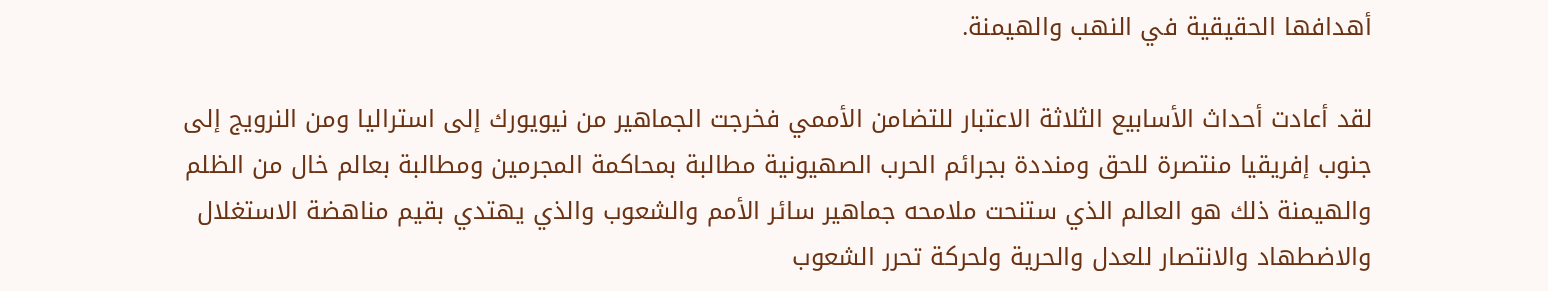أهدافها الحقيقية في النهب والهيمنة.

لقد أعادت أحداث الأسابيع الثلاثة الاعتبار للتضامن الأممي فخرجت الجماهير من نيويورك إلى استراليا ومن النرويج إلى جنوب إفريقيا منتصرة للحق ومنددة بجرائم الحرب الصهيونية مطالبة بمحاكمة المجرمين ومطالبة بعالم خال من الظلم والهيمنة ذلك هو العالم الذي ستنحت ملامحه جماهير سائر الأمم والشعوب والذي يهتدي بقيم مناهضة الاستغلال والاضطهاد والانتصار للعدل والحرية ولحركة تحرر الشعوب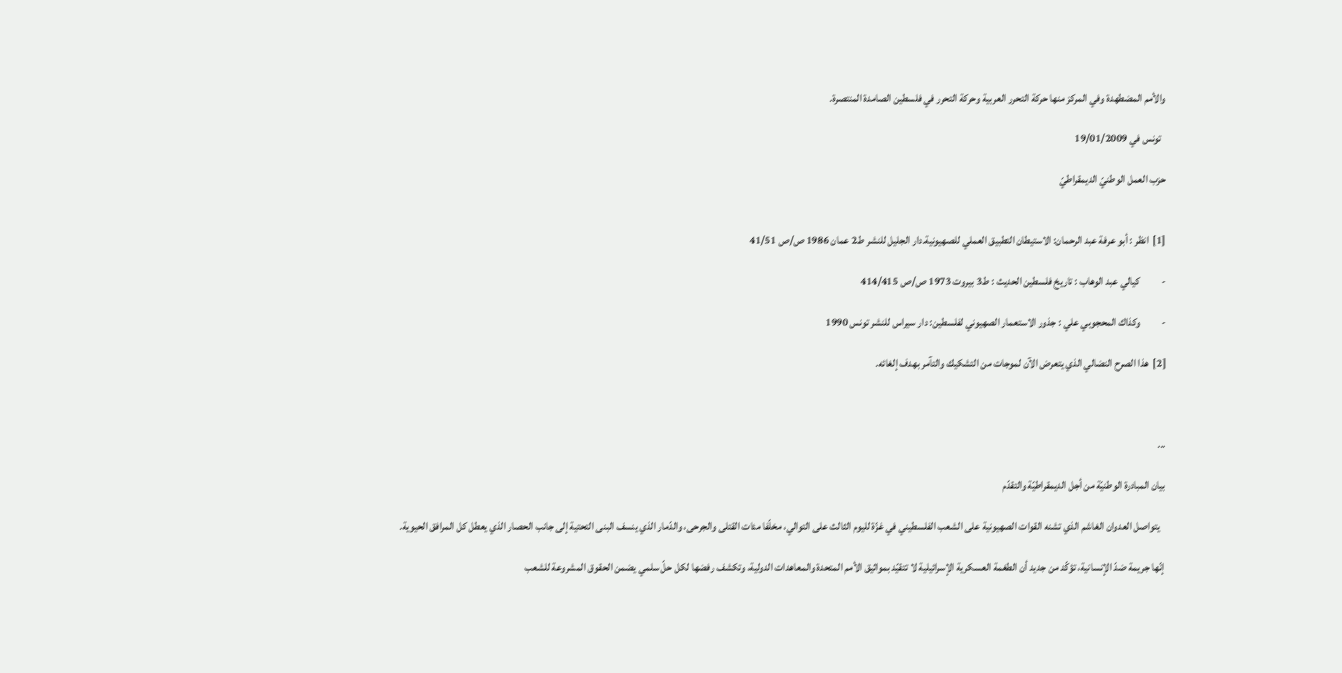والأمم المضطهدة وفي المركز منها حركة التحرر العربية وحركة التحرر في فلسطين الصامدة المنتصرة.

  تونس في 19/01/2009

حزب العمل الوطنيّ الديمقراطيّ


[1]  انظر : أبو عرفة عبد الرحمان: الاستيطان التطبيق العملي للصهيونية.دار الجليل للنشر ط2 عمان 1986 ص/ص 41/51

-          كيالي عبد الوهاب : تاريخ فلسطين الحديث : ط3 بيروت 1973 ص/ص 414/415

-          وكذاك المحجوبي علي : جذور الاستعمار الصهيوني لفلسطين: دار سيراس للنشر تونس 1990

[2]  هذا الصرح النضالي الذي يتعرض الآن لموجات من التشكيك والتآمر بهدف إلغائه.



...

بيان المبادرة الوطنيّة من أجل الديمقراطيّة والتقدّم

   يتواصل العدوان الغاشم الذي تشنه القوات الصهيونية على الشعب الفلسطيني في غزّة لليوم الثالث على التوالي، مخلّفا مئات القتلى والجرحى، والدّمار الذي ينسف البنى التحتية إلى جانب الحصار الذي يعطل كل المرافق الحيوية.

 إنّها جريمة ضدّ الإنسانية، تؤكّد من جديد أن الطغمة العسكرية الإسرائيلية لا تتقيّد بمواثيق الأمم المتحدة والمعاهدات الدولية، وتكشف رفضها لكل حلّ سلمي يضمن الحقوق المشروعة للشعب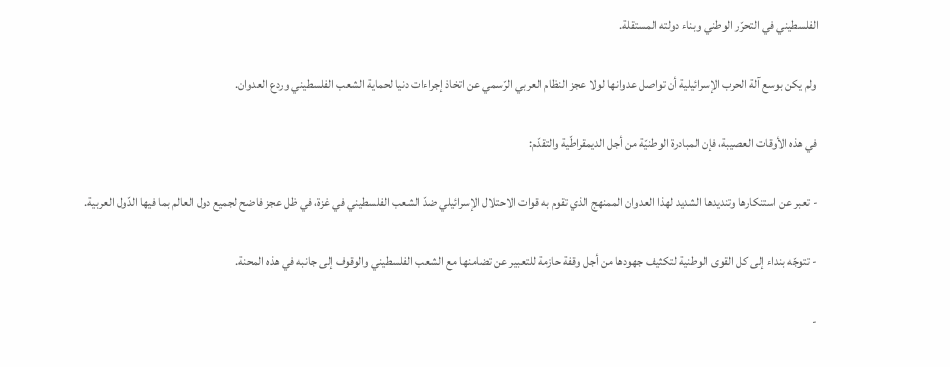الفلسطيني في التحرّر الوطني وبناء دولته المستقلة.

 ولم يكن بوسع آلة الحرب الإسرائيلية أن تواصل عدوانها لولا عجز النظام العربي الرّسمي عن اتخاذ إجراءات دنيا لحماية الشعب الفلسطيني وردع العدوان.

 في هذه الأوقات العصيبة، فإن المبادرة الوطنيّة من أجل الديمقراطّية والتقدّم:

 - تعبر عن استنكارها وتنديدها الشديد لهذا العدوان الممنهج الذي تقوم به قوات الاحتلال الإسرائيلي ضدّ الشعب الفلسطيني في غزة، في ظل عجز فاضح لجميع دول العالم بما فيها الدّول العربية.

 - تتوجّه بنداء إلى كل القوى الوطنية لتكثيف جهودها من أجل وقفة حازمة للتعبير عن تضامنها مع الشعب الفلسطيني والوقوف إلى جانبه في هذه المحنة.

 -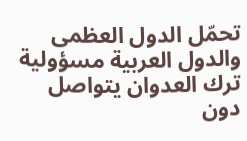تحمّل الدول العظمى والدول العربية مسؤولية ترك العدوان يتواصل دون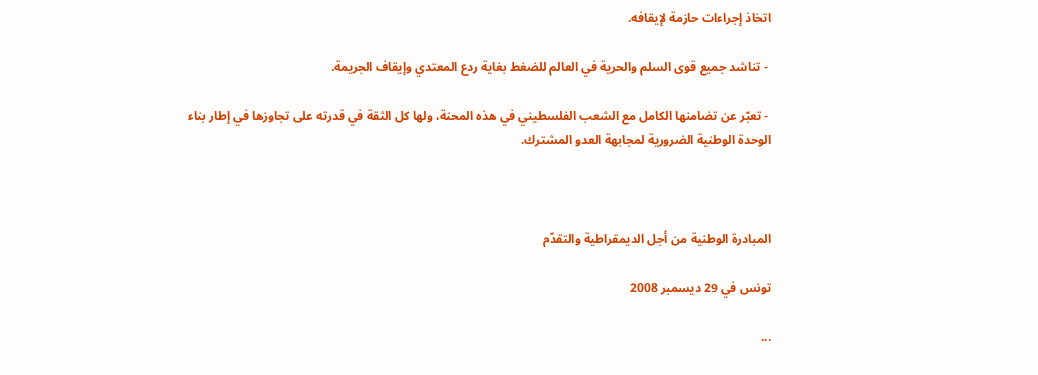اتخاذ إجراءات حازمة لإيقافه.

 - تناشد جميع قوى السلم والحرية في العالم للضغط بغاية ردع المعتدي وإيقاف الجريمة.

 - تعبّر عن تضامنها الكامل مع الشعب الفلسطيني في هذه المحنة، ولها كل الثقة في قدرته على تجاوزها في إطار بناء الوحدة الوطنية الضرورية لمجابهة العدو المشترك.



المبادرة الوطنية من أجل الديمقراطية والتقدّم

تونس في 29 ديسمبر 2008

...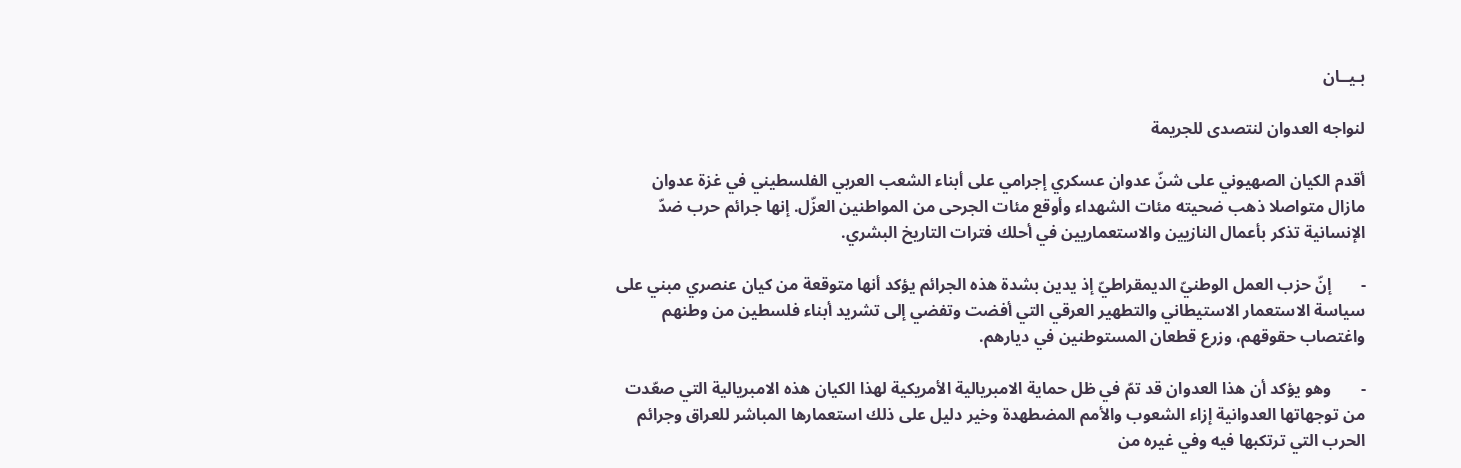بـيــان

لنواجه العدوان لنتصدى للجريمة

أقدم الكيان الصهيوني على شنّ عدوان عسكري إجرامي على أبناء الشعب العربي الفلسطيني في غزة عدوان مازال متواصلا ذهب ضحيته مئات الشهداء وأوقع مئات الجرحى من المواطنين العزّل. إنها جرائم حرب ضدّ الإنسانية تذكر بأعمال النازيين والاستعماريين في أحلك فترات التاريخ البشري.

-       إنّ حزب العمل الوطنيّ الديمقراطيّ إذ يدين بشدة هذه الجرائم يؤكد أنها متوقعة من كيان عنصري مبني على سياسة الاستعمار الاستيطاني والتطهير العرقي التي أفضت وتفضي إلى تشريد أبناء فلسطين من وطنهم واغتصاب حقوقهم، وزرع قطعان المستوطنين في ديارهم.

-       وهو يؤكد أن هذا العدوان قد تمّ في ظل حماية الامبريالية الأمريكية لهذا الكيان هذه الامبريالية التي صعّدت من توجهاتها العدوانية إزاء الشعوب والأمم المضطهدة وخير دليل على ذلك استعمارها المباشر للعراق وجرائم الحرب التي ترتكبها فيه وفي غيره من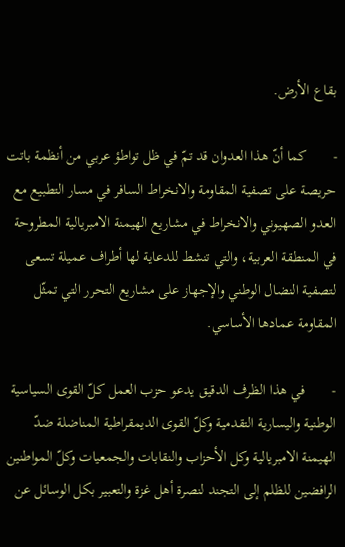بقاع الأرض.

-       كما أنّ هذا العدوان قد تمّ في ظل تواطؤ عربي من أنظمة باتت حريصة على تصفية المقاومة والانخراط السافر في مسار التطبيع مع العدو الصهيوني والانخراط في مشاريع الهيمنة الامبريالية المطروحة في المنطقة العربية، والتي تنشط للدعاية لها أطراف عميلة تسعى لتصفية النضال الوطني والإجهاز على مشاريع التحرر التي تمثّل المقاومة عمادها الأساسي.

-       في هذا الظرف الدقيق يدعو حزب العمل كلّ القوى السياسية الوطنية واليسارية التقدمية وكلّ القوى الديمقراطية المناضلة ضدّ الهيمنة الامبريالية وكل الأحزاب والنقابات والجمعيات وكلّ المواطنين الرافضين للظلم إلى التجند لنصرة أهل غزة والتعبير بكل الوسائل عن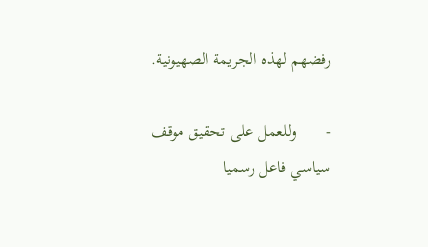رفضهم لهذه الجريمة الصهيونية.

-       وللعمل على تحقيق موقف سياسي فاعل رسميا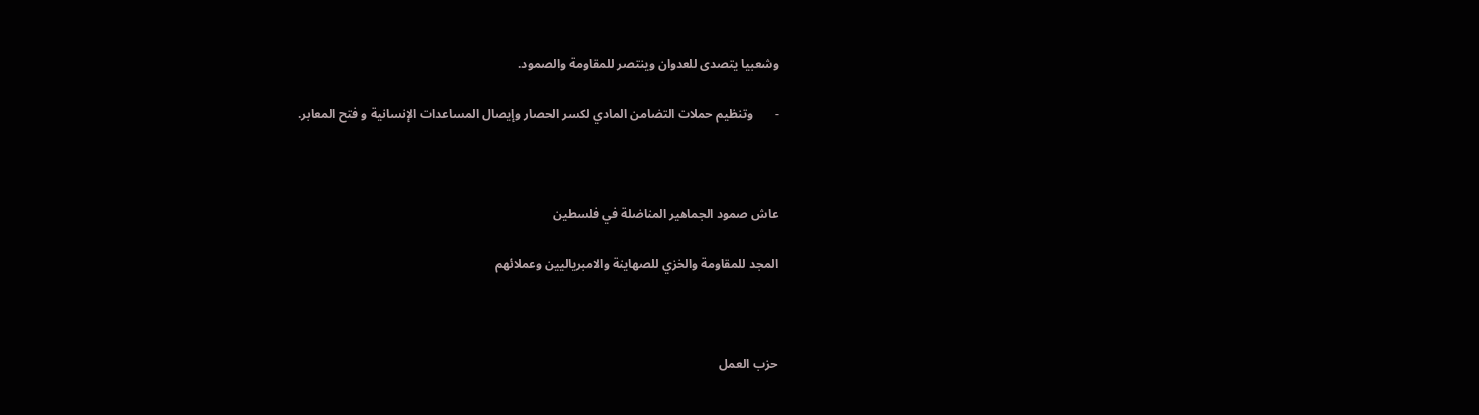وشعبيا يتصدى للعدوان وينتصر للمقاومة والصمود.

-       وتنظيم حملات التضامن المادي لكسر الحصار وإيصال المساعدات الإنسانية و فتح المعابر.



عاش صمود الجماهير المناضلة في فلسطين

المجد للمقاومة والخزي للصهاينة والامبرياليين وعملائهم



حزب العمل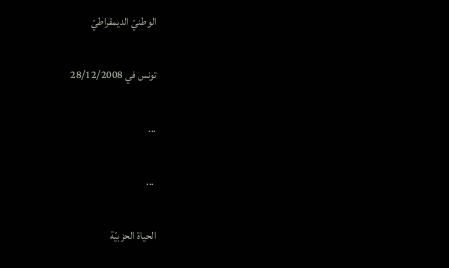الوطنيّ الديمقراطيّ

تونس في 28/12/2008

...

 ...

الحياة الحزبيّة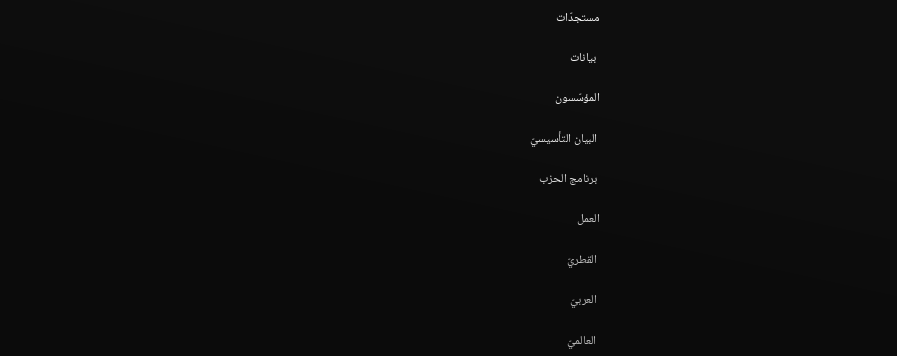مستجدّات

 بيانات

المؤسّسون

 البيان التأسيسيّ

 برنامج الحزب

العمل

 القطريّ

 العربيّ

 العالميّ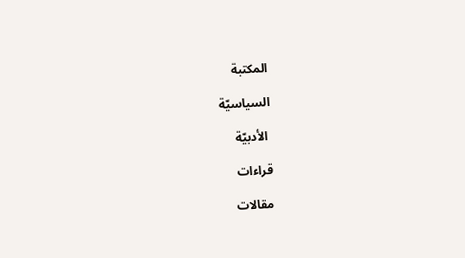المكتبة

السياسيّة

 الأدبيّة

قراءات

مقالات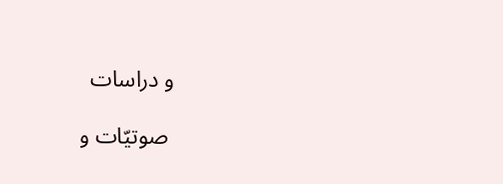و دراسات

 صوتيّات و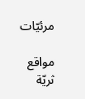مرئيّات

مواقع ثريّة